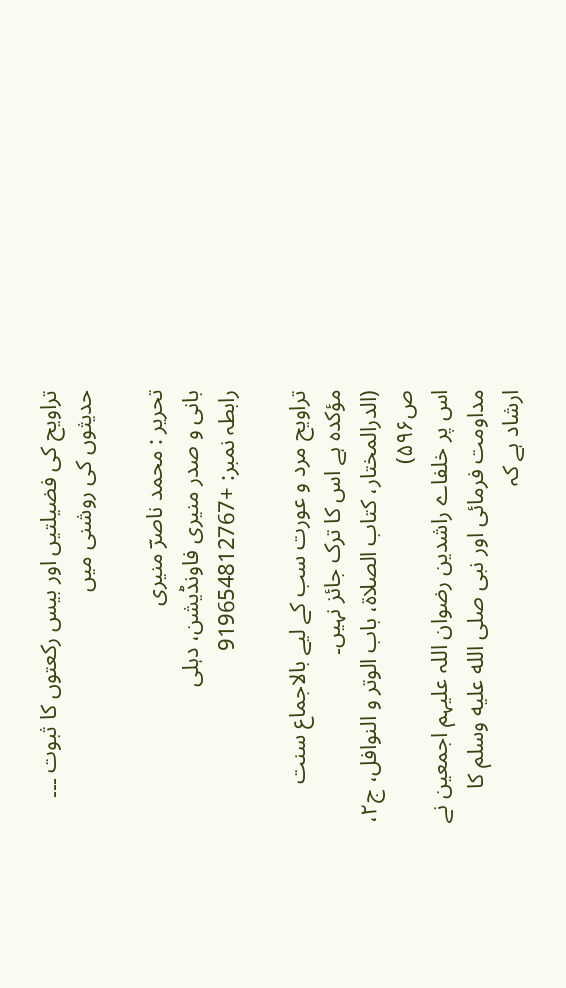تراویح کی فضیلتیں اور بیس رکعتوں کا ثبوت ۔۔۔ حدیثوں کی روشنی میں

تحریر : محمد ناصرؔ منیری
بانی و صدر منیری فاونڈیشن، دہلی
رابطہ نمبر: +919654812767

تراویح مرد و عورت سب کے ليے بالاجماع سنت مؤکدہ ہے اس کا ترک جائز نہیں۔
(الدرالمختار، کتاب الصلاۃ، باب الوتر و النوافل، ج۲، ص۵۹۶)
اس پر خلفاے راشدین رضوان اللہ علیہم اجمعین نے مداومت فرمائی اور نبی صلى الله عليه وسلم کا ارشاد ہے کہ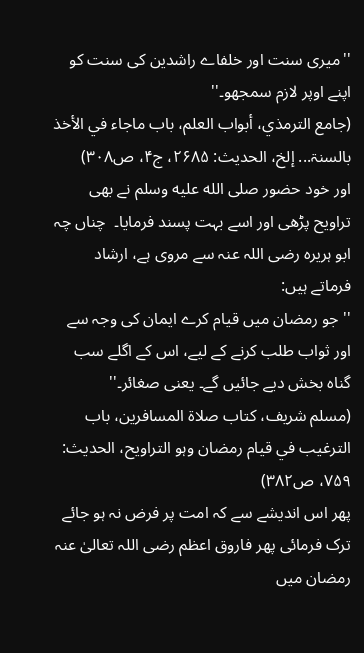''میری سنت اور خلفاے راشدین کی سنت کو اپنے اوپر لازم سمجھو۔''
(جامع الترمذي، أبواب العلم، باب ماجاء في الأخذ بالسنۃ... إلخ، الحدیث: ۲۶۸۵، ج۴، ص۳۰۸)
اور خود حضور صلى الله عليه وسلم نے بھی تراویح پڑھی اور اسے بہت پسند فرمایا۔  چناں چہ ابو ہریرہ رضی اللہ عنہ سے مروی ہے، ارشاد فرماتے ہیں:
''جو رمضان میں قیام کرے ایمان کی وجہ سے اور ثواب طلب کرنے کے ليے، اس کے اگلے سب گناہ بخش ديے جائیں گے۔ یعنی صغائر۔''
(مسلم شریف، کتاب صلاۃ المسافرین، باب الترغيب في قیام رمضان وہو التراويح، الحدیث: ۷۵۹، ص۳۸۲)
پھر اس اندیشے سے کہ امت پر فرض نہ ہو جائے ترک فرمائی پھر فاروق اعظم رضی اللہ تعالیٰ عنہ رمضان میں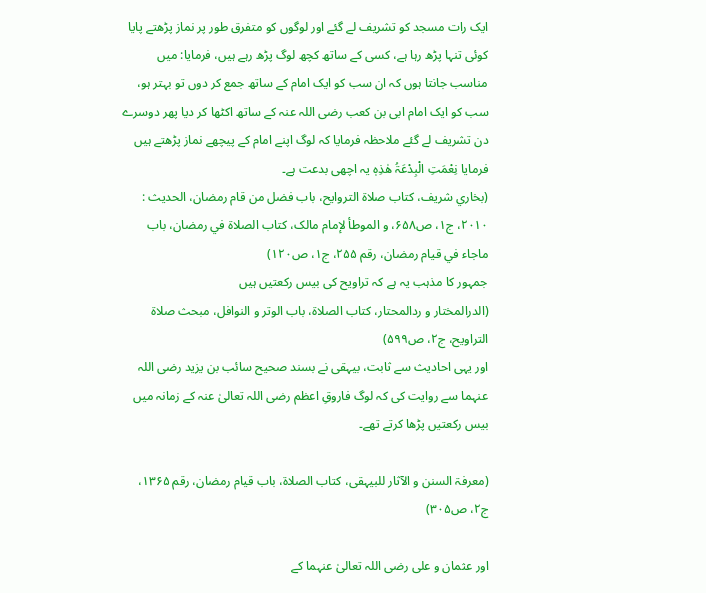ایک رات مسجد کو تشریف لے گئے اور لوگوں کو متفرق طور پر نماز پڑھتے پایا کوئی تنہا پڑھ رہا ہے، کسی کے ساتھ کچھ لوگ پڑھ رہے ہیں، فرمایا: میں مناسب جانتا ہوں کہ ان سب کو ایک امام کے ساتھ جمع کر دوں تو بہتر ہو، سب کو ایک امام ابی بن کعب رضی اللہ عنہ کے ساتھ اکٹھا کر دیا پھر دوسرے دن تشریف لے گئے ملاحظہ فرمایا کہ لوگ اپنے امام کے پیچھے نماز پڑھتے ہیں فرمایا نِعْمَتِ الْبِدْعَۃُ ھٰذِہٖ یہ اچھی بدعت ہے۔
(بخاري شریف، کتاب صلاۃ التروایح، باب فضل من قام رمضان، الحدیث : ۲۰۱۰، ج۱، ص۶۵۸، و الموطأ لإمام مالک، کتاب الصلاۃ في رمضان، باب ماجاء في قيام رمضان، رقم ۲۵۵، ج۱، ص۱۲۰)
جمہور کا مذہب یہ ہے کہ تراویح کی بیس رکعتیں ہیں
(الدرالمختار و ردالمحتار، کتاب الصلاۃ، باب الوتر و النوافل، مبحث صلاۃ التراويح، ج۲، ص۵۹۹)
اور یہی احادیث سے ثابت، بیہقی نے بسند صحیح سائب بن یزید رضی اللہ عنہما سے روایت کی کہ لوگ فاروقِ اعظم رضی اللہ تعالیٰ عنہ کے زمانہ میں بیس رکعتیں پڑھا کرتے تھے۔

(معرفۃ السنن و الآثار للبیہقی، کتاب الصلاۃ، باب قيام رمضان، رقم ۱۳۶۵، ج۲، ص۳۰۵)

اور عثمان و علی رضی اللہ تعالیٰ عنہما کے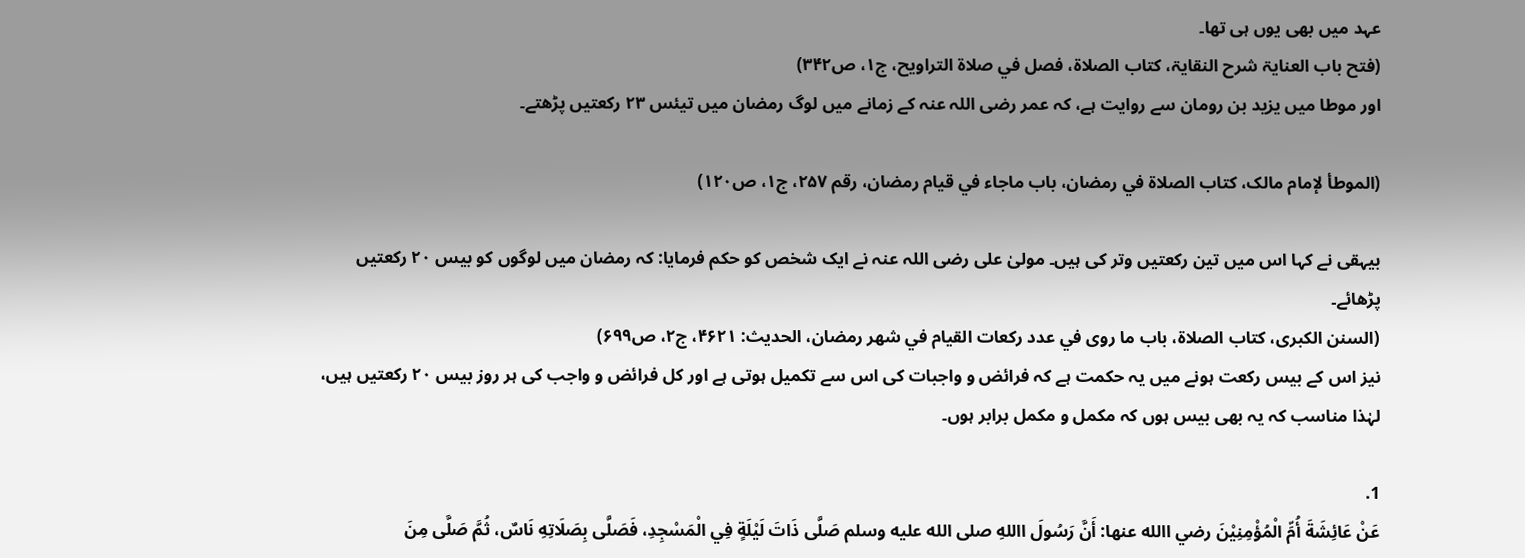عہد میں بھی یوں ہی تھا۔
(فتح باب العنایۃ شرح النقایۃ، کتاب الصلاۃ، فصل في صلاۃ التراويح، ج۱، ص۳۴۲)
اور موطا ميں یزید بن رومان سے روایت ہے، کہ عمر رضی اللہ عنہ کے زمانے میں لوگ رمضان ميں تیئس ۲۳ رکعتیں پڑھتے۔

(الموطأ لإمام مالک، کتاب الصلاۃ في رمضان، باب ماجاء في قيام رمضان، رقم ۲۵۷، ج۱، ص۱۲۰)

بیہقی نے کہا اس میں تین رکعتیں وتر کی ہیں۔ مولیٰ علی رضی اللہ عنہ نے ایک شخص کو حکم فرمایا: کہ رمضان میں لوگوں کو بیس ۲۰ رکعتیں پڑھائے۔
(السنن الکبری، کتاب الصلاۃ، باب ما روی في عدد رکعات القيام في شھر رمضان، الحدیث: ۴۶۲۱، ج۲، ص۶۹۹)
نیز اس کے بیس رکعت ہونے میں یہ حکمت ہے کہ فرائض و واجبات کی اس سے تکمیل ہوتی ہے اور کل فرائض و واجب کی ہر روز بیس ۲۰ رکعتیں ہیں، لہٰذا مناسب کہ یہ بھی بیس ہوں کہ مکمل و مکمل برابر ہوں۔

1.
عَنْ عَائِشَةَ أُمِّ الْمُؤْمِنِيْنَ رضي االله عنها: أَنَّ رَسُولَ االلهِ صلى الله عليه وسلم صَلَّی ذَاتَ لَيْلَةٍ فِي الْمَسْجِدِ، فَصَلَّی بِصَلَاتِهِ نَاسٌ، ثُمَّ صَلَّی مِنَ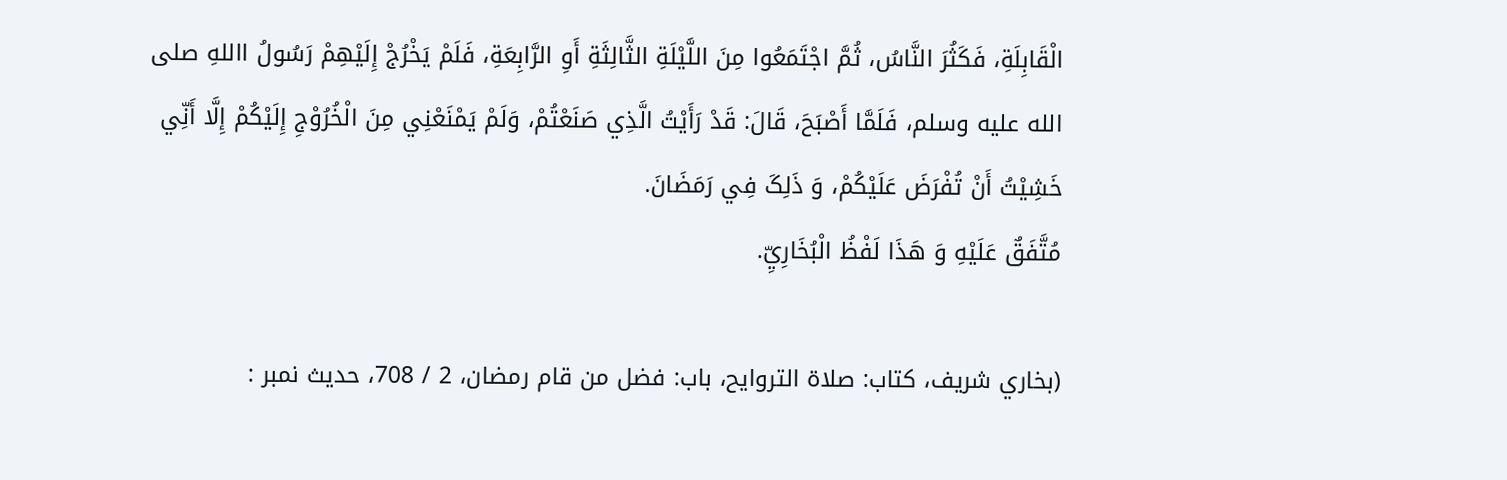الْقَابِلَةِ، فَکَثُرَ النَّاسُ، ثُمَّ اجْتَمَعُوا مِنَ اللَّيْلَةِ الثَّالِثَةِ أَوِ الرَّابِعَةِ، فَلَمْ يَخْرُجْ إِلَيْهِمْ رَسُولُ االلهِ صلى الله عليه وسلم، فَلَمَّا أَصْبَحَ، قَالَ: قَدْ رَأَيْتُ الَّذِي صَنَعْتُمْ، وَلَمْ يَمْنَعْنِي مِنَ الْخُرُوْجِ إِلَيْکُمْ إِلَّا أَنِّي خَشِيْتُ أَنْ تُفْرَضَ عَلَيْکُمْ، وَ ذَلِکَ فِي رَمَضَانَ.
مُتَّفَقٌ عَلَيْهِ وَ هَذَا لَفْظُ الْبُخَارِيِّ.

(بخاري شریف، کتاب: صلاۃ التروایح، باب: فضل من قام رمضان، 2 / 708، حدیث نمبر :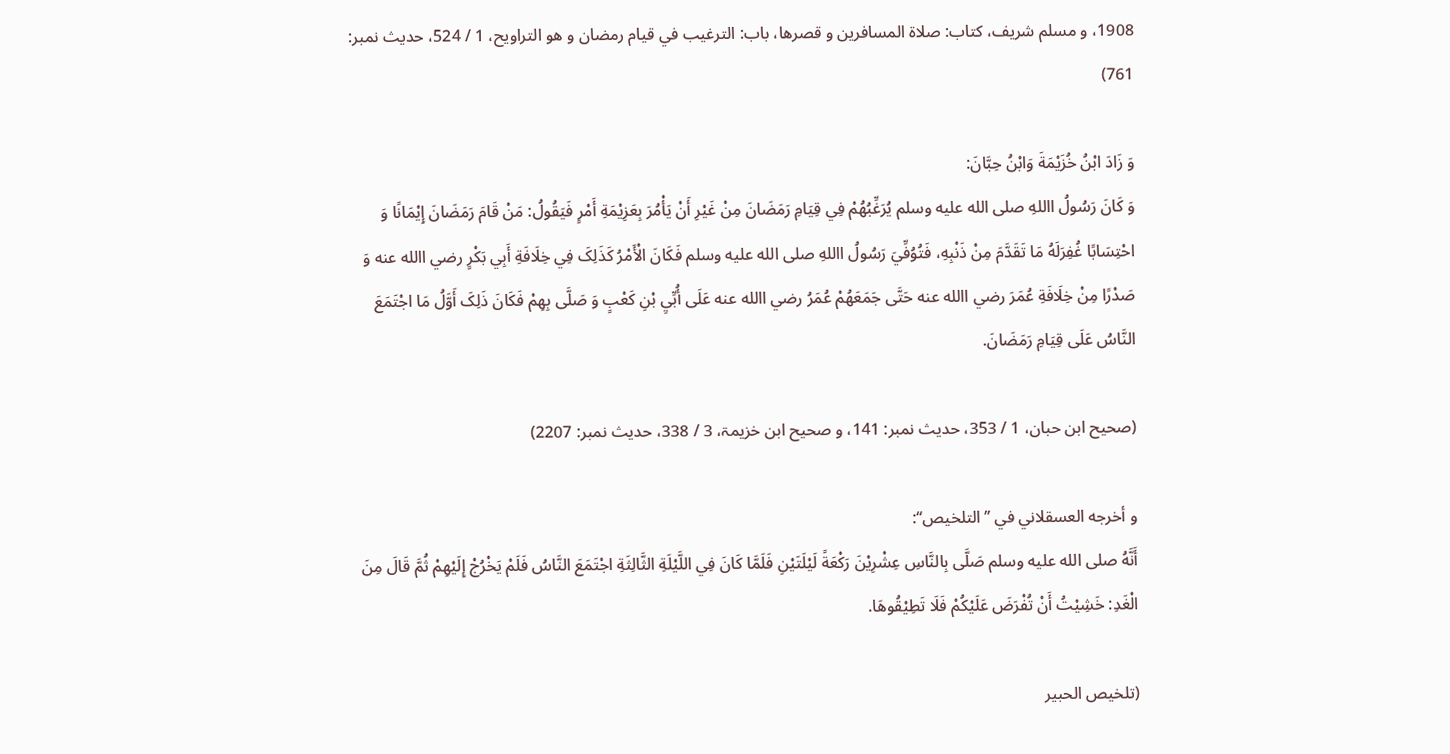1908، و مسلم شریف، کتاب: صلاۃ المسافرین و قصرھا، باب: الترغیب في قیام رمضان و ھو التراویح، 1 / 524، حدیث نمبر: 761)

وَ زَادَ ابْنُ خُزَيْمَةَ وَابْنُ حِبَّانَ:
وَ کَانَ رَسُولُ االلهِ صلى الله عليه وسلم يُرَغِّبُهُمْ فِي قِيَامِ رَمَضَانَ مِنْ غَيْرِ أَنْ يَأْمُرَ بِعَزِيْمَةِ أَمْرٍ فَيَقُولُ: مَنْ قَامَ رَمَضَانَ إِيْمَانًا وَ احْتِسَابًا غُفِرَلَهُ مَا تَقَدَّمَ مِنْ ذَنْبِهِ، فَتُوُفِّيَ رَسُولُ االلهِ صلى الله عليه وسلم فَکَانَ الْأَمْرُ کَذَلِکَ فِي خِلَافَةِ أَبِي بَکْرٍ رضي االله عنه وَ صَدْرًا مِنْ خِلَافَةِ عُمَرَ رضي االله عنه حَتَّی جَمَعَهُمْ عُمَرُ رضي االله عنه عَلَی أُبِّيِ بْنِ کَعْبٍ وَ صَلَّی بِهِمْ فَکَانَ ذَلِکَ أَوَّلُ مَا اجْتَمَعَ النَّاسُ عَلَی قِيَامِ رَمَضَانَ.

(صحیح ابن حبان، 1 / 353، حدیث نمبر: 141، و صحیح ابن خزیمۃ، 3 / 338، حدیث نمبر: 2207)

و أخرجه العسقلاني في ’’التلخيص‘‘:
أَنَّهُ صلى الله عليه وسلم صَلَّی بِالنَّاسِ عِشْرِيْنَ رَکْعَةً لَيْلَتَيْنِ فَلَمَّا کَانَ فِي اللَّيْلَةِ الثَّالِثَةِ اجْتَمَعَ النَّاسُ فَلَمْ يَخْرُجْ إِلَيْهِمْ ثُمَّ قَالَ مِنَ الْغَدِ: خَشِيْتُ أَنْ تُفْرَضَ عَلَيْکُمْ فَلَا تَطِيْقُوهَا.

(تلخیص الحبیر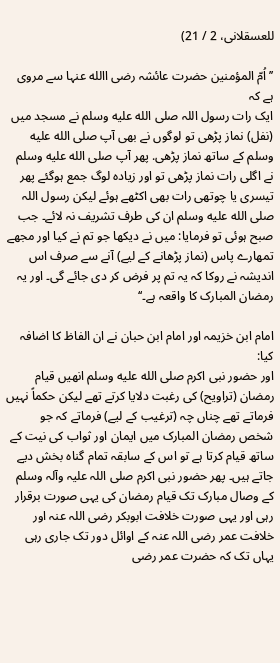للعسقلانی، 2 / 21)

’’اُمّ المؤمنین حضرت عائشہ رضی االله عنہا سے مروی ہے کہ
ایک رات رسول اللہ صلى الله عليه وسلم نے مسجد میں (نفل) نماز پڑھی تو لوگوں نے بھی آپ صلى الله عليه وسلم کے ساتھ نماز پڑھی. پھر آپ صلى الله عليه وسلم نے اگلی رات نماز پڑھی تو اور زیادہ لوگ جمع ہوگئے پھر تیسری یا چوتھی رات بھی اکٹھے ہوئے لیکن رسول اللہ صلى الله عليه وسلم ان کی طرف تشریف نہ لائے۔ جب صبح ہوئی تو فرمایا: میں نے دیکھا جو تم نے کیا اور مجھے تمھارے پاس (نماز پڑھانے کے لیے) آنے سے صرف اس اندیشہ نے روکا کہ یہ تم پر فرض کر دی جائے گی۔ اور یہ رمضان المبارک کا واقعہ ہے۔‘‘

امام ابن خزیمہ اور امام ابن حبان نے ان الفاظ کا اضافہ کیا:
اور حضور نبی اکرم صلى الله عليه وسلم انھیں قیام رمضان (تراویح) کی رغبت دلایا کرتے تھے لیکن حکماً نہیں فرماتے تھے چناں چہ (ترغیب کے لیے) فرماتے کہ جو شخص رمضان المبارک میں ایمان اور ثواب کی نیت کے ساتھ قیام کرتا ہے تو اس کے سابقہ تمام گناہ بخش دیے جاتے ہیں۔ پھر حضور نبی اکرم صلی اللہ علیہ وآلہ وسلم کے وصال مبارک تک قیام رمضان کی یہی صورت برقرار رہی اور یہی صورت خلافت ابوبکر رضی اللہ عنہ اور خلافت عمر رضی اللہ عنہ کے اوائل دور تک جاری رہی یہاں تک کہ حضرت عمر رضی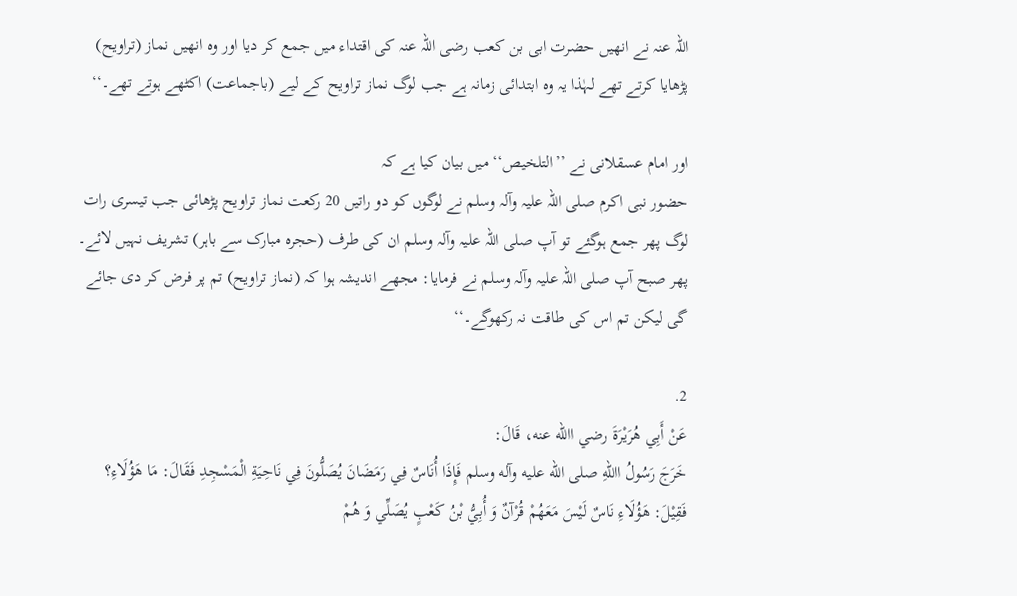اللہ عنہ نے انھیں حضرت ابی بن کعب رضی اللہ عنہ کی اقتداء میں جمع کر دیا اور وہ انھیں نماز (تراویح) پڑھایا کرتے تھے لہٰذا یہ وہ ابتدائی زمانہ ہے جب لوگ نماز تراویح کے لیے (باجماعت) اکٹھے ہوتے تھے۔‘‘

اور امام عسقلانی نے ’’التلخیص‘‘ میں بیان کیا ہے کہ
حضور نبی اکرم صلی اللہ علیہ وآلہ وسلم نے لوگوں کو دو راتیں 20 رکعت نماز تراویح پڑھائی جب تیسری رات لوگ پھر جمع ہوگئے تو آپ صلی اللہ علیہ وآلہ وسلم ان کی طرف (حجرہ مبارک سے باہر) تشریف نہیں لائے۔ پھر صبح آپ صلی اللہ علیہ وآلہ وسلم نے فرمایا: مجھے اندیشہ ہوا کہ (نماز تراویح) تم پر فرض کر دی جائے گی لیکن تم اس کی طاقت نہ رکھوگے۔‘‘

2.
عَنْ أَبِي هُرَيْرَةَ رضي االله عنه، قَالَ:
خَرَجَ رَسُولُ االلهِ صلی الله عليه وآله وسلم فَإِذَا أُنَاسٌ فِي رَمَضَانَ يُصَلُّونَ فِي نَاحِيَةِ الْمَسْجِدِ فَقَالَ: مَا هَؤُلَاءِ؟ فَقِيْلَ: هَؤُلَاءِ نَاسٌ لَيْسَ مَعَهُمْ قُرْآنٌ وَ أُبِيُّ بْنُ کَعْبٍ يُصَلِّي وَ هُمْ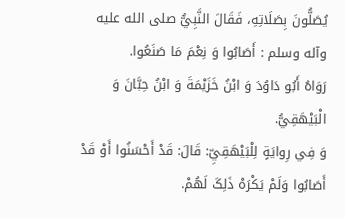يُصَلُّونَ بِصَلَاتِهِ، فَقَالَ النَّبِيُّ صلی الله عليه وآله وسلم : أَصَابُوا وَ نِعْمَ مَا صَنَعُوا.
رَوَاهُ أَبُو دَاوُدَ وَ ابْنُ خَزَيْمَةَ وَ ابْنُ حِبَّانَ وَ الْبَيْهَقِيُّ.
وَ فِي رِوايَةٍ لِلْبَيْهَقِيِّ: قَالَ: قَدْ أَحْسَنُوا أَوْ قَدْ أَصَابُوا وَلَمْ يَکْرَهْ ذَلِکَ لَهُمْ.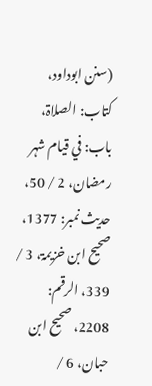(سنن ابوداود، کتاب: الصلاۃ، باب: في قیام شہر رمضان، 2 / 50، حدیث نمبر: 1377، صحیح ابن خزیمۃ، 3 / 339، الرقم: 2208، صحیح ابن حبان، 6 /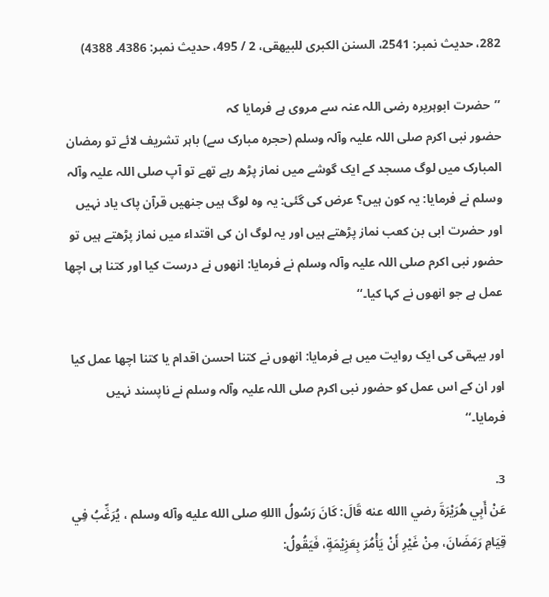282، حدیث نمبر: 2541، السنن الکبری للبیھقی، 2 / 495، حدیث نمبر: 4386۔ 4388)

’’حضرت ابوہریرہ رضی اللہ عنہ سے مروی ہے فرمایا کہ
حضور نبی اکرم صلی اللہ علیہ وآلہ وسلم (حجرہ مبارک سے) باہر تشریف لائے تو رمضان المبارک میں لوگ مسجد کے ایک گوشے میں نماز پڑھ رہے تھے تو آپ صلی اللہ علیہ وآلہ وسلم نے فرمایا: یہ کون ہیں؟ عرض کی گئی: یہ وہ لوگ ہیں جنھیں قرآن پاک یاد نہیں اور حضرت ابی بن کعب نماز پڑھتے ہیں اور یہ لوگ ان کی اقتداء میں نماز پڑھتے ہیں تو حضور نبی اکرم صلی اللہ علیہ وآلہ وسلم نے فرمایا: انھوں نے درست کیا اور کتنا ہی اچھا عمل ہے جو انھوں نے کہا کیا۔‘‘

اور بیہقی کی ایک روایت میں ہے فرمایا: انھوں نے کتنا احسن اقدام یا کتنا اچھا عمل کیا اور ان کے اس عمل کو حضور نبی اکرم صلی اللہ علیہ وآلہ وسلم نے ناپسند نہیں فرمایا۔‘‘

3.
عَنْ أَبِي هُرَيْرَةَ رضي االله عنه قَالَ: کَانَ رَسُولُ االلهِ صلی الله عليه وآله وسلم ، يُرَغِّبُ فِي قِيَامِ رَمَضَانَ، مِنْ غَيْرِ أَنْ يَأْمُرَ بِعَزِيْمَةٍ، فَيَقُولُ: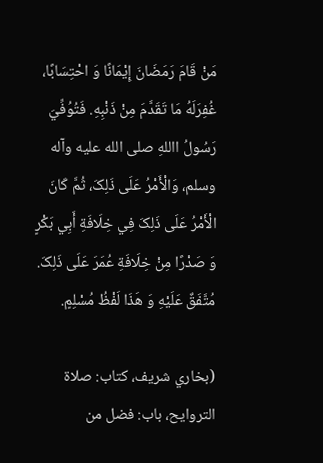مَنْ قَامَ رَمَضَانَ إِيْمَانًا وَ احْتِسَابًا، غُفِرَلَهُ مَا تَقَدَّمَ مِنْ ذَنْبِهِ. فَتُوُفِّيَ رَسُولُ االلهِ صلی الله عليه وآله وسلم، وَالْأَمْرُ عَلَی ذَلِکَ، ثُمَّ کَانَ الْأَمْرُ عَلَی ذَلِکَ فِي خِلَافَةِ أَبِي بَکْرٍ وَ صَدْرًا مِنْ خِلَافَةِ عُمَرَ عَلَی ذَلِکَ. مُتَّفَقٌ عَلَيْهِ وَ هَذَا لَفْظُ مُسْلِمٍ.

(بخاري شریف، کتاب: صلاۃ التروایح، باب: فضل من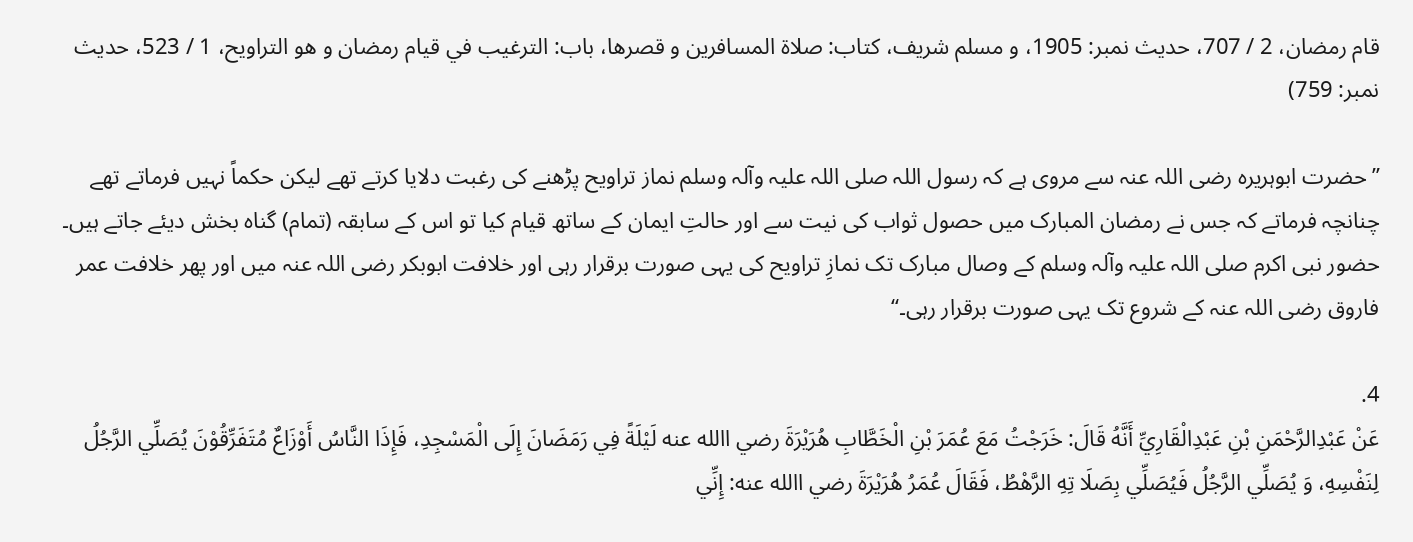قام رمضان، 2 / 707، حدیث نمبر: 1905، و مسلم شریف، کتاب: صلاۃ المسافرین و قصرھا، باب: الترغیب في قیام رمضان و ھو التراویح، 1 / 523، حدیث نمبر: 759)

’’حضرت ابوہریرہ رضی اللہ عنہ سے مروی ہے کہ رسول اللہ صلی اللہ علیہ وآلہ وسلم نماز تراویح پڑھنے کی رغبت دلایا کرتے تھے لیکن حکماً نہیں فرماتے تھے چنانچہ فرماتے کہ جس نے رمضان المبارک میں حصول ثواب کی نیت سے اور حالتِ ایمان کے ساتھ قیام کیا تو اس کے سابقہ (تمام) گناہ بخش دیئے جاتے ہیں۔ حضور نبی اکرم صلی اللہ علیہ وآلہ وسلم کے وصال مبارک تک نمازِ تراویح کی یہی صورت برقرار رہی اور خلافت ابوبکر رضی اللہ عنہ میں اور پھر خلافت عمر فاروق رضی اللہ عنہ کے شروع تک یہی صورت برقرار رہی۔‘‘

4.
عَنْ عَبْدِالرَّحْمَنِ بْنِ عَبْدِالْقَارِيِّ أَنَّهُ قَالَ: خَرَجْتُ مَعَ عُمَرَ بْنِ الْخَطَّابِ هُرَيْرَةَ رضي االله عنه لَيْلَةً فِي رَمَضَانَ إِلَی الْمَسْجِدِ، فَإِذَا النَّاسُ أَوْزَاعٌ مُتَفَرِّقُوْنَ يُصَلِّي الرَّجُلُ لِنَفْسِهِ، وَ يُصَلِّي الرَّجُلُ فَيُصَلِّي بِصَلَا تِهِ الرَّهْطُ، فَقَالَ عُمَرُ هُرَيْرَةَ رضي االله عنه: إِنِّي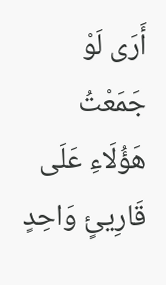أَرَی لَوْ جَمَعْتُ هَؤُلَاءِ عَلَی قَارِيئٍ وَاحِدٍ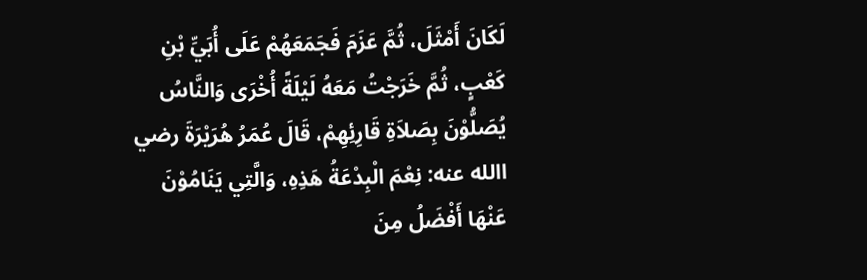لَکَانَ أَمْثَلَ، ثُمَّ عَزَمَ فَجَمَعَهُمْ عَلَی أُبَيِّ بْنِ کَعْبٍ، ثُمَّ خَرَجْتُ مَعَهُ لَيْلَةً أُخْرَی وَالنَّاسُ يُصَلُّوْنَ بِصَلاَةِ قَارِئِهِمْ، قَالَ عُمَرُ هُرَيْرَةَ رضي االله عنه: نِعْمَ الْبِدْعَةُ هَذِهِ، وَالَّتِي يَنَامُوْنَ عَنْهَا أَفْضَلُ مِنَ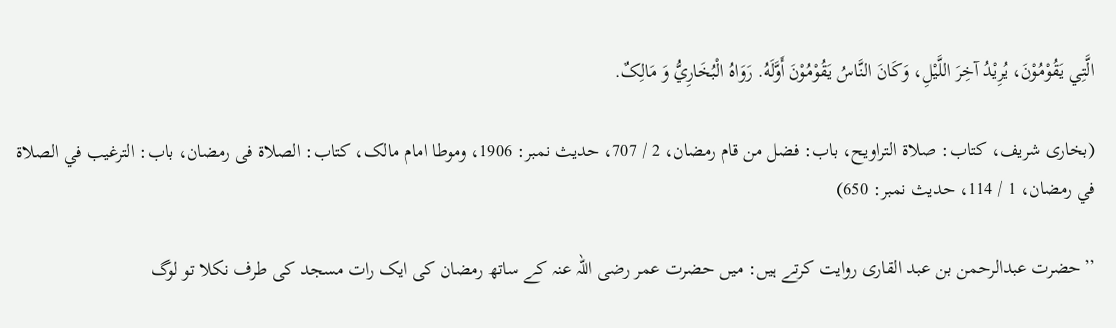الَّتِي يَقُوْمُوْنَ، يُرِيْدُ آخِرَ اللَّيْلِ، وَکَانَ النَّاسُ يَقُوْمُوْنَ أَوَّلَهُ. رَوَاهُ الْبُخَارِيُّ وَ مَالِکٌ.

(بخاری شریف، کتاب: صلاۃ التراویح، باب: فضل من قام رمضان، 2 / 707، حدیث نمبر: 1906، وموطا امام مالک، کتاب: الصلاۃ فی رمضان، باب: الترغیب في الصلاۃ في رمضان، 1 / 114، حدیث نمبر: 650)

’’حضرت عبدالرحمن بن عبد القاری روایت کرتے ہیں: میں حضرت عمر رضی اللہ عنہ کے ساتھ رمضان کی ایک رات مسجد کی طرف نکلا تو لوگ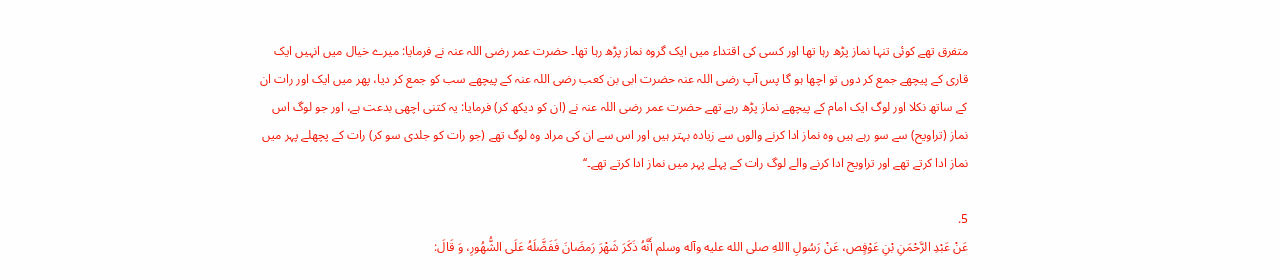متفرق تھے کوئی تنہا نماز پڑھ رہا تھا اور کسی کی اقتداء میں ایک گروہ نماز پڑھ رہا تھا۔ حضرت عمر رضی اللہ عنہ نے فرمایا: میرے خیال میں انہیں ایک قاری کے پیچھے جمع کر دوں تو اچھا ہو گا پس آپ رضی اللہ عنہ حضرت ابی بن کعب رضی اللہ عنہ کے پیچھے سب کو جمع کر دیا، پھر میں ایک اور رات ان کے ساتھ نکلا اور لوگ ایک امام کے پیچھے نماز پڑھ رہے تھے حضرت عمر رضی اللہ عنہ نے (ان کو دیکھ کر) فرمایا: یہ کتنی اچھی بدعت ہے، اور جو لوگ اس نماز (تراویح) سے سو رہے ہیں وہ نماز ادا کرنے والوں سے زیادہ بہتر ہیں اور اس سے ان کی مراد وہ لوگ تھے (جو رات کو جلدی سو کر) رات کے پچھلے پہر میں نماز ادا کرتے تھے اور تراویح ادا کرنے والے لوگ رات کے پہلے پہر میں نماز ادا کرتے تھے۔‘‘

5.
عَنْ عَبْدِ الرَّحْمَنِ بْنِ عَوْفٍص، عَنْ رَسُولِ االلهِ صلی الله عليه وآله وسلم أَنَّهُ ذَکَرَ شَهْرَ رَمضَانَ فَفَضَّلَهُ عَلَی الشُّهُورِ، وَ قَالَ: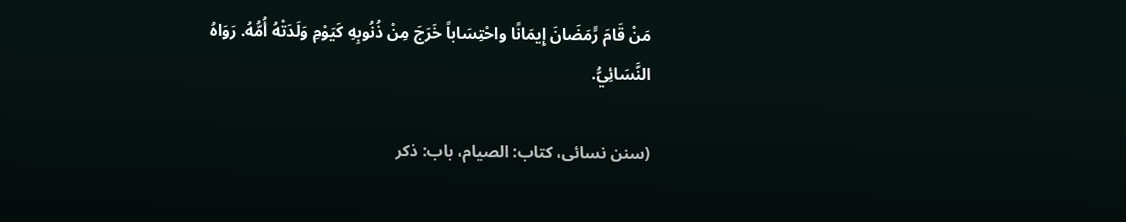مَنْ قَامَ رًَمَضَانَ إِيمَانًا واحْتِسَاباً خَرَجَ مِنْ ذُنُوبِهِ کَيَوْمِ وَلَدَتْهُ أُمُّهُ. رَوَاهُ النَّسَائِيُّ.

(سنن نسائی، کتاب: الصیام، باب: ذکر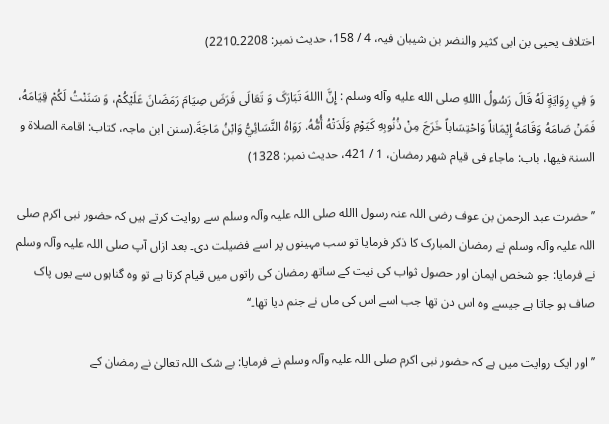اختلاف یحیی بن ابی کثیر والنضر بن شیبان فیہ، 4 / 158، حدیث نمبر: 2208۔2210)

وَ فِي رِوَايَةٍ لَهُ قَالَ رَسُولُ االلهِ صلی الله عليه وآله وسلم : إِنَّ االلهَ تَبَارَکَ وَ تَعَالَی فَرَضَ صِيَامَ رَمَضَانَ عَلَيْکُمْ، وَ سَنَنْتُ لَکُمْ قِيَامَهُ، فَمَنْ صَامَهُ وَقَامَهُ إِيْمَاناً وَاحْتِسَاباً خَرَجَ مِنْ ذُنُوبِهِ کَيَوْمِ وَلَدَتْهُ أُمُّهُ. رَوَاهُ النَّسَائِيُّ وَابْنُ مَاجَةَ.(سنن ابن ماجہ، کتاب: اقامۃ الصلاۃ و السنۃ فیھا، باب: ماجاء فی قیام شھر رمضان، 1 / 421، حدیث نمبر: 1328)

’’حضرت عبد الرحمن بن عوف رضی اللہ عنہ رسول االله صلی اللہ علیہ وآلہ وسلم سے روایت کرتے ہیں کہ حضور نبی اکرم صلی اللہ علیہ وآلہ وسلم نے رمضان المبارک کا ذکر فرمایا تو سب مہینوں پر اسے فضیلت دی۔ بعد ازاں آپ صلی اللہ علیہ وآلہ وسلم نے فرمایا: جو شخص ایمان اور حصول ثواب کی نیت کے ساتھ رمضان کی راتوں میں قیام کرتا ہے تو وہ گناہوں سے یوں پاک صاف ہو جاتا ہے جیسے وہ اس دن تھا جب اسے اس کی ماں نے جنم دیا تھا۔‘‘

’’اور ایک روایت میں ہے کہ حضور نبی اکرم صلی اللہ علیہ وآلہ وسلم نے فرمایا: بے شک اللہ تعالیٰ نے رمضان کے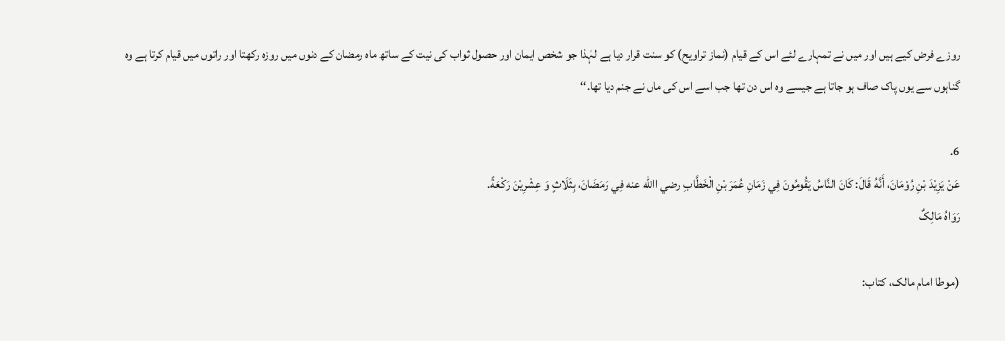روزے فرض کیے ہیں اور میں نے تمہارے لئے اس کے قیام (نماز تراویح) کو سنت قرار دیا ہے لہٰذا جو شخص ایمان اور حصول ثواب کی نیت کے ساتھ ماہ رمضان کے دنوں میں روزہ رکھتا اور راتوں میں قیام کرتا ہے وہ گناہوں سے یوں پاک صاف ہو جاتا ہے جیسے وہ اس دن تھا جب اسے اس کی ماں نے جنم دیا تھا.‘‘

6.
عَنْ يَزِيْدَ بْنِ رُوْمَانَ، أَنَّهُ قَالَ: کَانَ النَّاسُ يَقُومُونَ فِي زَمَانِ عُمَرَ بْنِ الْخَطَّابِ رضي االله عنه فِي رَمَضَانَ، بِثَلَاثٍ وَ عِشْرِيْنَ رَکْعَةً.
رَوَاهُ مَالِکٌ

(موطا امام مالک، کتاب: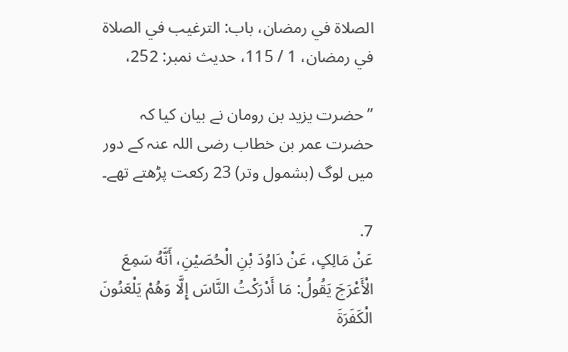الصلاۃ في رمضان، باب: الترغیب في الصلاۃ في رمضان، 1 / 115، حدیث نمبر: 252،

’’حضرت یزید بن رومان نے بیان کیا کہ حضرت عمر بن خطاب رضی اللہ عنہ کے دور میں لوگ (بشمول وتر) 23 رکعت پڑھتے تھے۔

7.
عَنْ مَالِکٍ، عَنْ دَاوُدَ بْنِ الْحُصَيْنِ، أَنَّهُ سَمِعَ الْأَعْرَجَ يَقُولُ: مَا أَدْرَکْتُ النَّاسَ إِلَّا وَهُمْ يَلْعَنُونَ الْکَفَرَةَ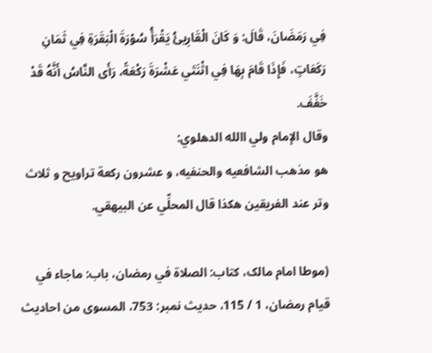فِي رَمَضَانَ، قَالَ: وَ کَانَ الْقَارِيئُ يَقْرَأُ سُوْرَةَ الْبَقَرَةِ فِي ثَمَانِ رَکَعَاتٍ، فَإِذَا قَامَ بِهَا فِي اثْنَتَي عَشْرَةَ رَکْعَةً، رَأَی النَّاسُ أَنَّهُ قَدْ خَفَّفَ.
وقال الإمام ولي االله الدهلوي:
هو مذهب الشافعيه والحنفيه، و عشرون رکعة تراويح و ثلاث وتر عند الفريقين هکذا قال المحلِّي عن البيهقي.

(موطا امام مالک، کتاب: الصلاۃ في رمضان، باب: ماجاء في قیام رمضان، 1 / 115، حدیث نمبر: 753، المسوی من احادیث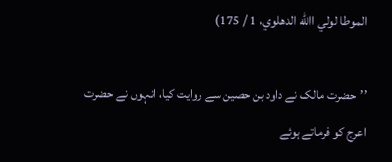الموطا لولي االله الدھلوي، 1 / 175)

’’حضرت مالک نے داود بن حصین سے روایت کیا، انہوں نے حضرت اعرج کو فرماتے ہوئے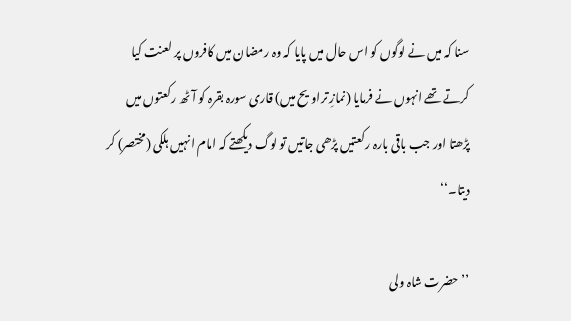سنا کہ میں نے لوگوں کو اس حال میں پایا کہ وہ رمضان میں کافروں پر لعنت کیا کرتے تھے انہوں نے فرمایا (نمازِ تراویح میں) قاری سورہ بقرہ کو آٹھ رکعتوں میں پڑھتا اور جب باقی بارہ رکعتیں پڑھی جاتیں تو لوگ دیکھتے کہ امام انہیں ہلکی (مختصر) کر دیتا۔‘‘

’’حضرت شاہ ولی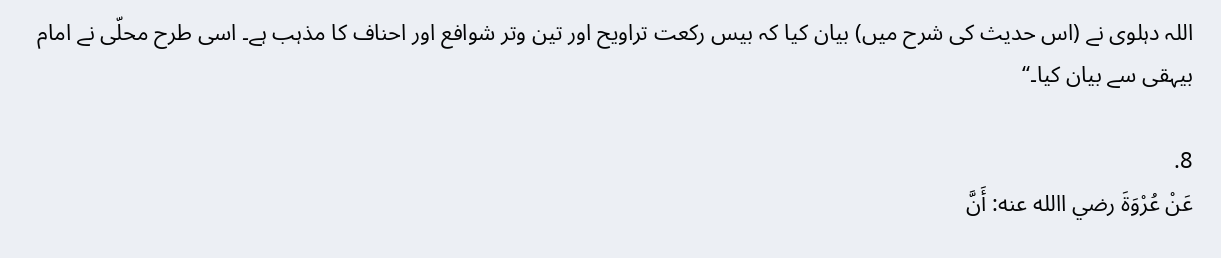اللہ دہلوی نے (اس حدیث کی شرح میں) بیان کیا کہ بیس رکعت تراویح اور تین وتر شوافع اور احناف کا مذہب ہے۔ اسی طرح محلّی نے امام بیہقی سے بیان کیا۔‘‘

8.
عَنْ عُرْوَةَ رضي االله عنه: أَنَّ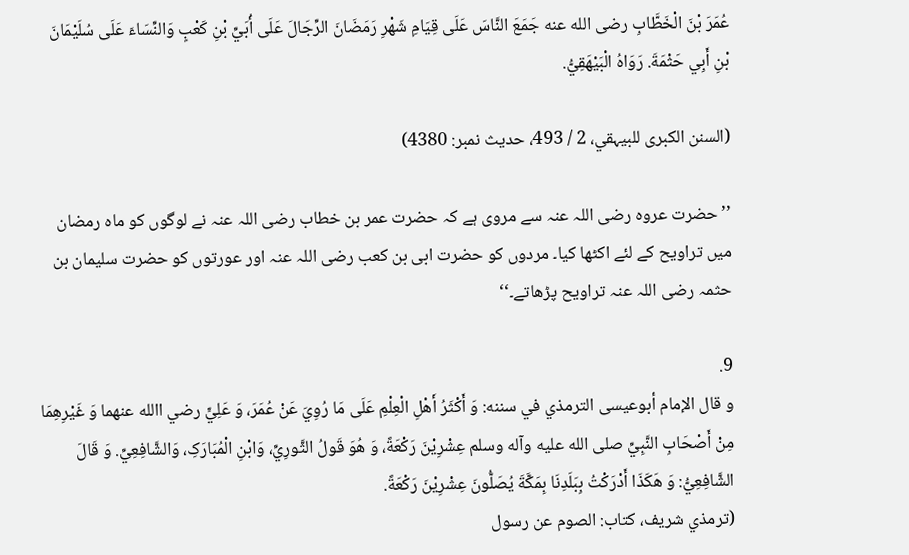عُمَرَ بْنَ الْخَطَّابِ رضی الله عنه جَمَعَ النَّاسَ عَلَی قِيَامِ شَهْرِ رَمَضَانَ الرِّجَالَ عَلَی أُبَيِّ بْنِ کَعْبٍ وَالنِّسَاءَ عَلَی سُلَيْمَانَ بْنِ أَبِي حَثْمَةَ. رَوَاهُ الْبَيْهَقِيُّ.

(السنن الکبری للبیہقي، 2 / 493، حدیث نمبر: 4380)

’’حضرت عروہ رضی اللہ عنہ سے مروی ہے کہ حضرت عمر بن خطاب رضی اللہ عنہ نے لوگوں کو ماہ رمضان میں تراویح کے لئے اکٹھا کیا۔ مردوں کو حضرت ابی بن کعب رضی اللہ عنہ اور عورتوں کو حضرت سلیمان بن حثمہ رضی اللہ عنہ تراویح پڑھاتے۔‘‘

9.
و قال الإمام أبوعيسی الترمذي في سننه: وَ أَکْثَرُ أَهْلِ الْعِلْمِ عَلَی مَا رُوِيَ عَنْ عُمَرَ، وَ عَلِيٍّ رضي االله عنهما وَ غَيْرِهِمَا مِنْ أَصْحَابِ النَّبِيِّ صلی الله عليه وآله وسلم عِشْرِيْنَ رَکْعَةً، وَ هُوَ قَولُ الثَّورِيِّ، وَابْنِ الْمُبَارَکِ، وَالشَّافِعِيِّ. وَ قَالَ الشَّافِعِيُّ: وَ هَکَذَا أَدْرَکْتُ بِبَلَدِنَا بِمَکَّةَ يُصَلُّونَ عِشْرِيْنَ رَکْعَةً.
(ترمذي شریف، کتاب: الصوم عن رسول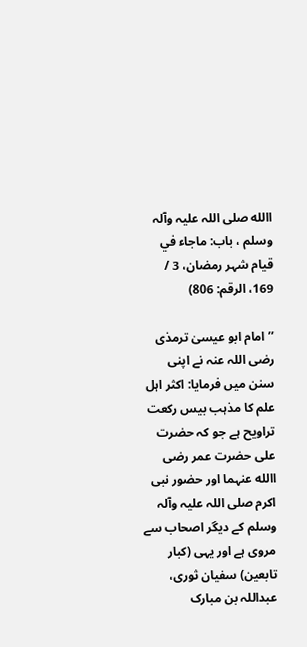االله صلی اللہ علیہ وآلہ وسلم ، باب: ماجاء في قیام شہر رمضان، 3 / 169، الرقم: 806)

’’امام ابو عیسیٰ ترمذی رضی اللہ عنہ نے اپنی سنن میں فرمایا: اکثر اہل علم کا مذہب بیس رکعت تراویح ہے جو کہ حضرت علی حضرت عمر رضی االله عنہما اور حضور نبی اکرم صلی اللہ علیہ وآلہ وسلم کے دیگر اصحاب سے مروی ہے اور یہی (کبار تابعین) سفیان ثوری، عبداللہ بن مبارک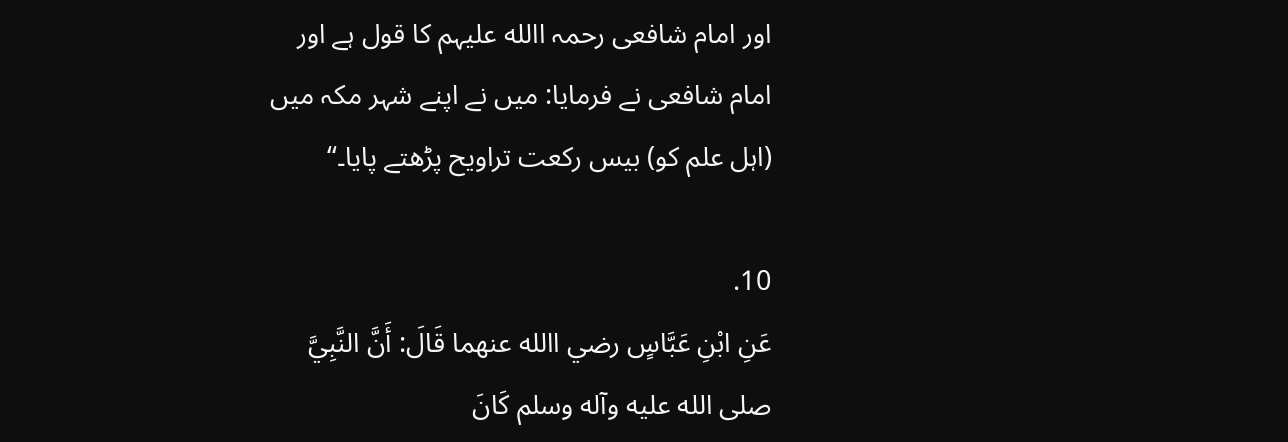اور امام شافعی رحمہ االله علیہم کا قول ہے اور امام شافعی نے فرمایا: میں نے اپنے شہر مکہ میں (اہل علم کو) بیس رکعت تراویح پڑھتے پایا۔‘‘

10.
عَنِ ابْنِ عَبَّاسٍ رضي االله عنهما قَالَ: أَنَّ النَّبِيَّ صلی الله عليه وآله وسلم کَانَ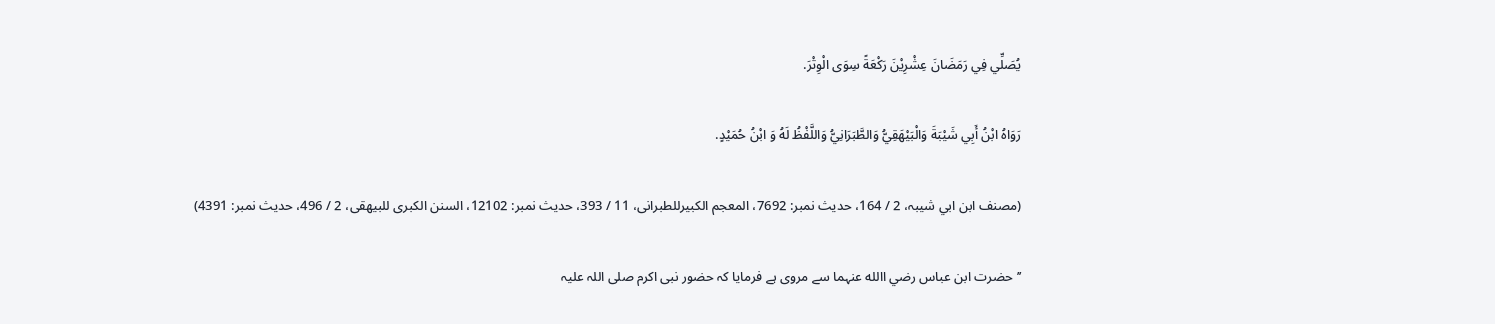يُصَلِّي فِي رَمَضَانَ عِشْرِيْنَ رَکْعَةً سِوَی الْوِتْرَ.

رَوَاهُ ابْنُ أَبِي شَيْبَةَ وَالْبَيْهَقِيُّ وَالطَّبَرَانِيُّ وَاللَّفْظُ لَهُ وَ ابْنُ حُمَيْدٍ.

(مصنف ابن ابي شیبہ، 2 / 164، حدیث نمبر: 7692، المعجم الکبیرللطبرانی، 11 / 393، حدیث نمبر: 12102، السنن الکبری للبیھقی، 2 / 496، حدیث نمبر: 4391)

’’حضرت ابن عباس رضي االله عنہما سے مروی ہے فرمایا کہ حضور نبی اکرم صلی اللہ علیہ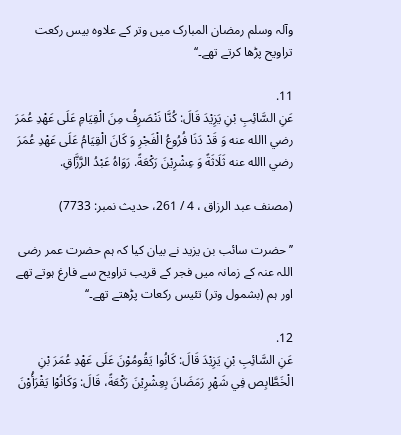وآلہ وسلم رمضان المبارک میں وتر کے علاوہ بیس رکعت تراویح پڑھا کرتے تھے۔‘‘

11.
عَنِ السَّائِبِ بْنِ يَزِيْدَ قَالَ: کُنَّا نَنْصَرِفُ مِنَ الْقِيَامِ عَلَی عَهْدِ عُمَرَ رضي االله عنه وَ قَدْ دَنَا فُرُوعُ الْفَجْرِ وَ کَانَ الْقِيَامُ عَلَی عَهْدِ عُمَرَ رضي االله عنه ثَلَاثَةً وَ عِشْرِيْنَ رَکْعَةً. رَوَاهُ عَبْدُ الرَّزَّاقِ.

(مصنف عبد الرزاق ، 4 / 261، حدیث نمبر: 7733)

’’حضرت سائب بن یزید نے بیان کیا کہ ہم حضرت عمر رضی اللہ عنہ کے زمانہ میں فجر کے قریب تراویح سے فارغ ہوتے تھے اور ہم (بشمول وتر) تئیس رکعات پڑھتے تھے۔‘‘

12.
عَنِ السَّائِبِ بْنِ يَزِيْدَ قَالَ: کَانُوا يَقُومُوْنَ عَلَی عَهْدِ عُمَرَ بْنِ الْخَطَّابِص فِي شَهْرِ رَمَضَانَ بِعِشْرِيْنَ رَکْعَةً، قَالَ: وَکَانُوْا يَقْرَأُوْنَ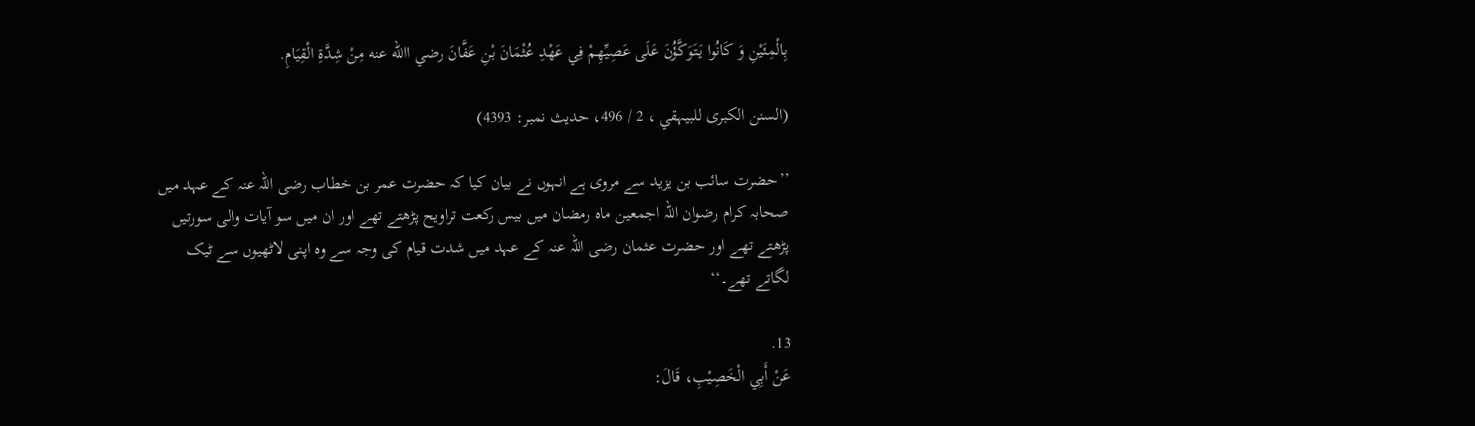بِالْمِئَيْنِ وَ کَانُوا يَتَوَکَّؤُنَ عَلَی عَصِيِّهِمْ فِي عَهْدِ عُثْمَانَ بْنِ عَفَّانَ رضي االله عنه مِنْ شِدَّةِ الْقِيَامِ.

(السنن الکبری للبیہقي ، 2 / 496، حدیث نمبر: 4393)

’’حضرت سائب بن یزید سے مروی ہے انہوں نے بیان کیا کہ حضرت عمر بن خطاب رضی اللہ عنہ کے عہد میں صحابہ کرام رضوان اللہ اجمعین ماہ رمضان میں بیس رکعت تراویح پڑھتے تھے اور ان میں سو آیات والی سورتیں پڑھتے تھے اور حضرت عثمان رضی اللہ عنہ کے عہد میں شدت قیام کی وجہ سے وہ اپنی لاٹھیوں سے ٹیک لگاتے تھے۔‘‘

13.
عَنْ أَبِي الْخَصِيْبِ، قَالَ: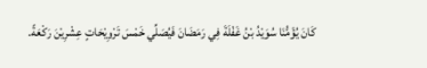کَانَ يُؤَمُّنَا سُوَيْدُ بْنُ غَفْلَةَ فِي رَمَضَانَ فَيُصَلِّي خَمْسَ تَرْوِيْحَاتٍ عِشْرِيْنَ رَکْعَةً.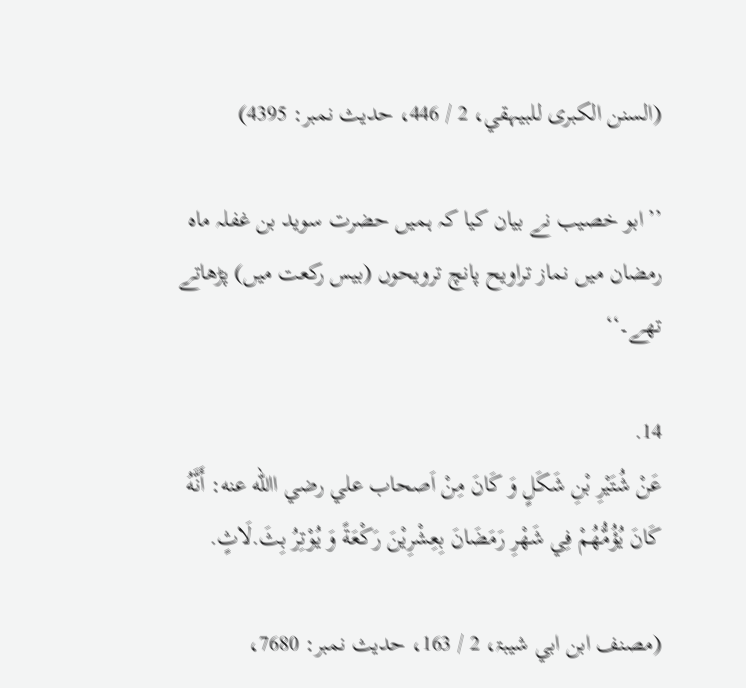(السنن الکبری للبیہقي، 2 / 446، حدیث نمبر: 4395)

’’ابو خصیب نے بیان کیا کہ ہمیں حضرت سوید بن غفلہ ماہ رمضان میں نماز تراویح پانچ ترویحوں (بیس رکعت میں) پڑھاتے تھے۔‘‘

14.
عَنْ شُتَيْرِ بْنِ شَکَلٍ وَ کَانَ مِنْ اَصحاب علي رضي االله عنه: أَنَّهُ کَانَ يُؤُمُّهُمْ فِي شَهْرِ رَمَضَانَ بِعِشْرِيْنَ رَکْعَةً وَ يُوْتِرُ بِثَ.لَاثٍ.

(مصنف ابن ابي شیبۃ، 2 / 163، حدیث نمبر: 7680،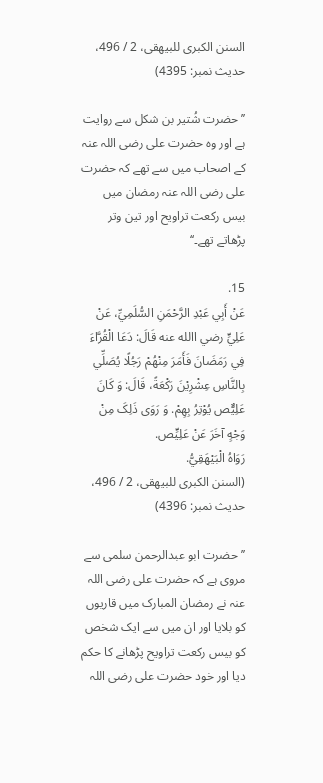السنن الکبری للبیھقی، 2 / 496، حدیث نمبر: 4395)

’’حضرت شُتیر بن شکل سے روایت ہے اور وہ حضرت علی رضی اللہ عنہ کے اصحاب میں سے تھے کہ حضرت علی رضی اللہ عنہ رمضان میں بیس رکعت تراویح اور تین وتر پڑھاتے تھے۔‘‘

15.
عَنْ أَبِي عَبْدِ الرَّحْمَنِ السُّلَمِيِّ، عَنْ عَلِيٍّ رضي االله عنه قَالَ: دَعَا الْقُرَّاءَ فِي رَمَضَانَ فَأَمَرَ مِنْهُمْ رَجُلًا يُصَلِّي بِالنَّاسِ عِشْرِيْنَ رَکْعَةً، قَالَ: وَ کَانَ عَلِيٌّص يُوْتِرُ بِهِمْ. وَ رَوَی ذَلِکَ مِنْ وَجْهٍ آخَرَ عَنْ عَلِيٍّص.
رَوَاهُ الْبَيْهَقِيُّ.
(السنن الکبری للبیھقی، 2 / 496، حدیث نمبر: 4396)

’’حضرت ابو عبدالرحمن سلمی سے مروی ہے کہ حضرت علی رضی اللہ عنہ نے رمضان المبارک میں قاریوں کو بلایا اور ان میں سے ایک شخص کو بیس رکعت تراویح پڑھانے کا حکم دیا اور خود حضرت علی رضی اللہ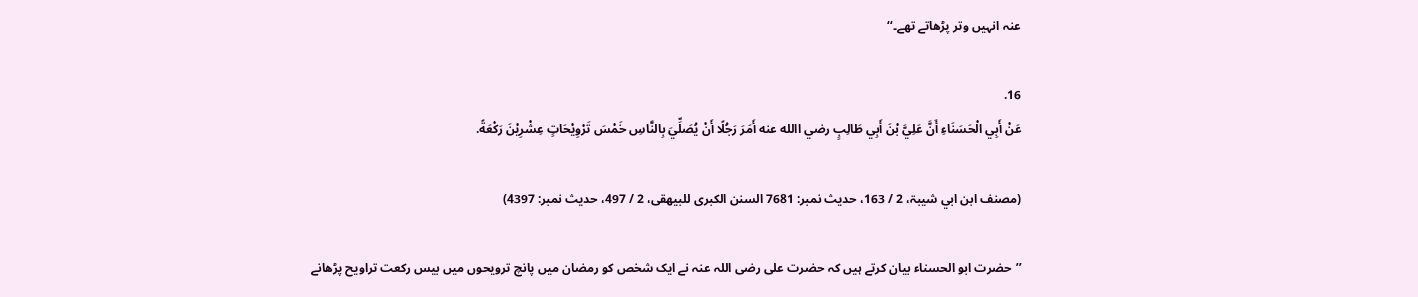عنہ انہیں وتر پڑھاتے تھے۔‘‘

16.
عَنْ أَبِي الْحَسَنَاءِ أَنَّ عَلِيَّ بْنَ أَبِي طَالِبٍ رضي االله عنه أَمَرَ رَجُلًا أَنْ يُصَلِّيَ بِالنَّاسِ خَمْسَ تَرْوِيْحَاتٍ عِشْرِيْنَ رَکْعَةً.

(مصنف ابن ابي شیبۃ، 2 / 163، حدیث نمبر: 7681 السنن الکبری للبیھقی، 2 / 497، حدیث نمبر: 4397)

’’حضرت ابو الحسناء بیان کرتے ہیں کہ حضرت علی رضی اللہ عنہ نے ایک شخص کو رمضان میں پانچ ترویحوں میں بیس رکعت تراویح پڑھانے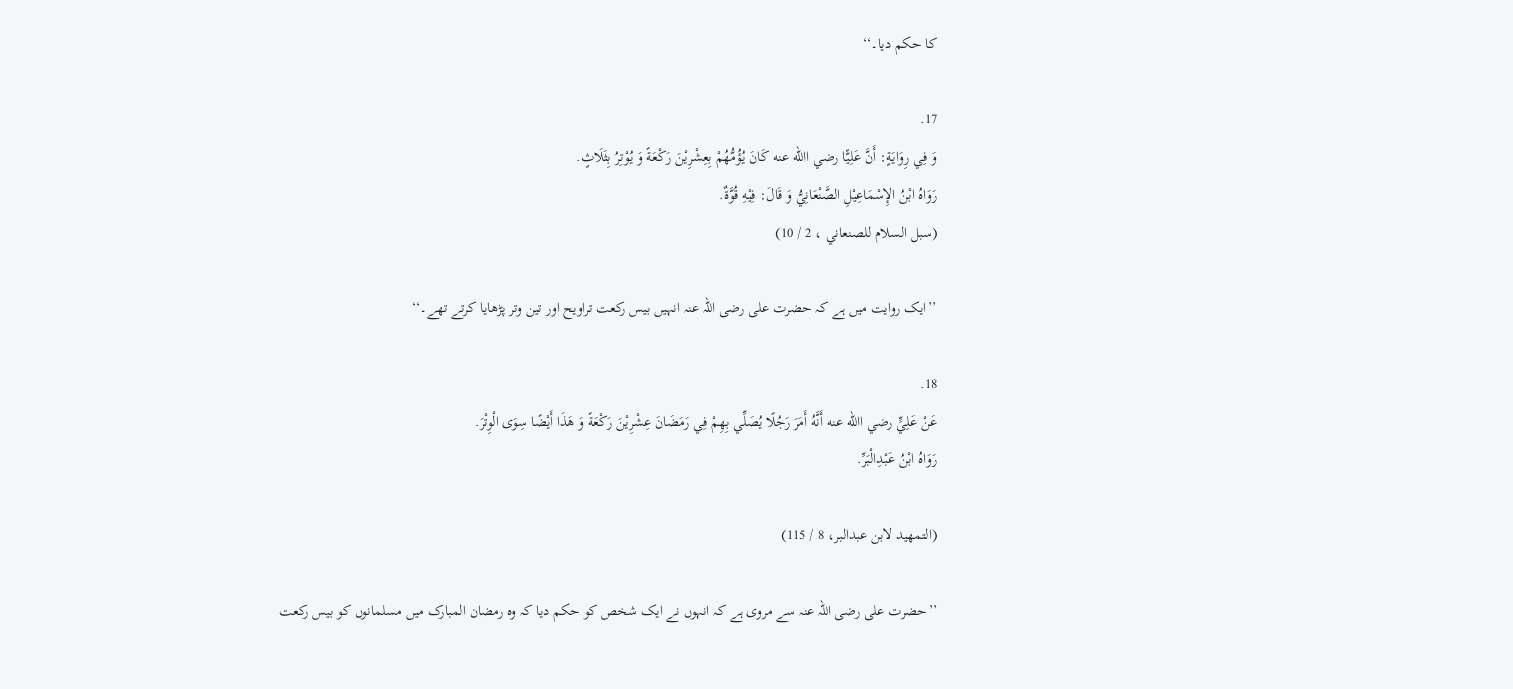کا حکم دیا۔‘‘

17.
وَ فِي رِوَايَةٍ: أَنَّ عَلِيًّا رضي االله عنه کَانَ يُؤُمُّهُمْ بِعِشْرِيْنَ رَکْعَةً وَ يُوْتِرُ بِثَلَاثٍ.
رَوَاهُ ابْنُ الإِسْمَاعِيْلِ الصَّنْعَانِيُّ وَ قَالَ: فِيْهِ قُوَّةٌ.
(سبل السلام للصنعاني ، 2 / 10)

’’ایک روایت میں ہے کہ حضرت علی رضی اللہ عنہ انہیں بیس رکعت تراویح اور تین وتر پڑھایا کرتے تھے۔‘‘

18.
عَنْ عَلِيٍّ رضي االله عنه أَنَّهُ أَمَرَ رَجُلًا يُصَلِّي بِهِمْ فِي رَمَضَانَ عِشْرِيْنَ رَکْعَةً وَ هَذَا أَيْضًا سِوَی الْوِتْرَ.
رَوَاهُ ابْنُ عَبْدِالْبَرِّ.

(التمھید لابن عبدالبر، 8 / 115)

’’حضرت علی رضی اللہ عنہ سے مروی ہے کہ انہوں نے ایک شخص کو حکم دیا کہ وہ رمضان المبارک میں مسلمانوں کو بیس رکعت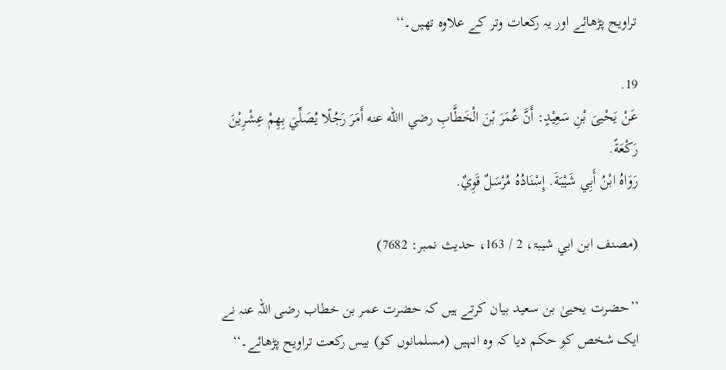تراویح پڑھائے اور یہ رکعات وتر کے علاوہ تھیں۔‘‘

19.
عَنْ يَحْيیَ بْنِ سَعِيْدٍ: أَنَّ عُمَرَ بْنَ الْخَطَّابِ رضي االله عنه أَمَرَ رَجُلًا يُصَلِّيَ بِهِمْ عِشْرِيْنَ رَکْعَةً.
رَوَاهُ ابْنُ أَبِي شَيْبَةَ. إِسْنَادُهُ مُرْسَلٌ قَوِيٌ.

(مصنف ابن ابي شیبۃ، 2 / 163، حدیث نمبر: 7682)

’’حضرت یحییٰ بن سعید بیان کرتے ہیں کہ حضرت عمر بن خطاب رضی اللہ عنہ نے ایک شخص کو حکم دیا کہ وہ انہیں (مسلمانوں کو) بیس رکعت تراویح پڑھائے۔‘‘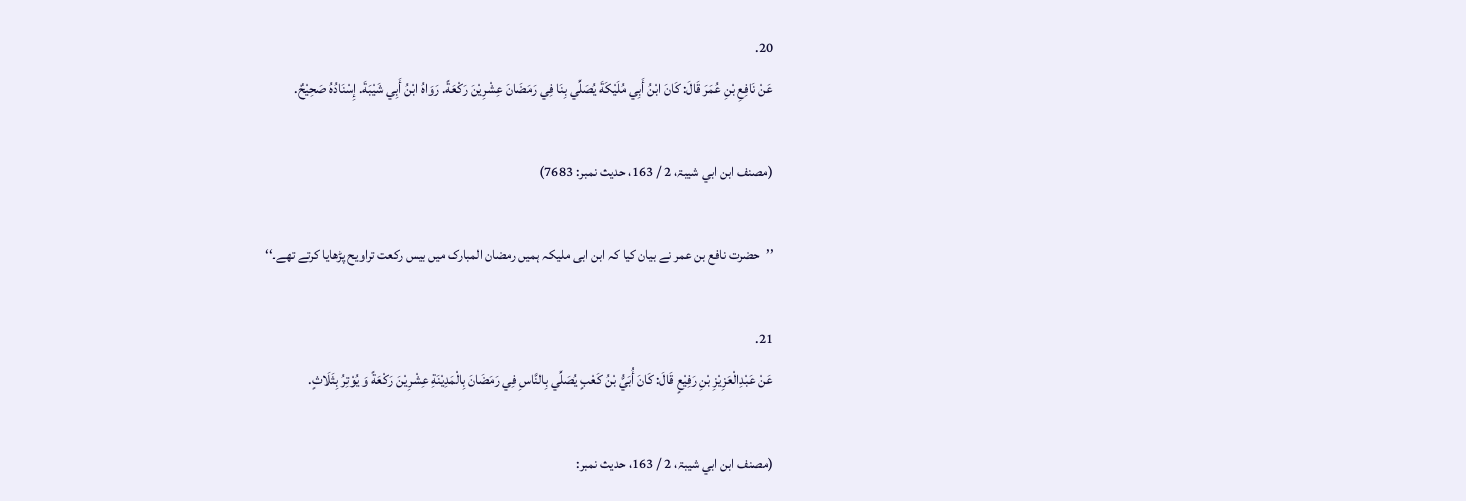20.
عَنْ نَافِعِ بْنِ عُمَرَ قَالَ: کَانَ ابْنُ أَبِي مُلَيْکَةَ يُصَلِّي بِنَا فِي رَمَضَانَ عِشْرِيْنَ رَکْعَةً. رَوَاهُ ابْنُ أَبِي شَيْبَةَ. إِسْنَادُهُ صَحِيْحٌ.

(مصنف ابن ابي شیبۃ، 2 / 163، حدیث نمبر: 7683)

’’حضرت نافع بن عمر نے بیان کیا کہ ابن ابی ملیکہ ہمیں رمضان المبارک میں بیس رکعت تراویح پڑھایا کرتے تھے۔‘‘

21.
عَنْ عَبْدِالْعَزِيْزِ بْنِ رَفِيْعٍ قَالَ: کَانَ أُبَيُّ بْنُ کَعْبٍ يُصَلِّي بِالنَّاسِ فِي رَمَضَانَ بِالْمَدِيْنَةِ عِشْرِيْنَ رَکْعَةً وَ يُوْتِرُ بِثَلَاثٍ.

(مصنف ابن ابي شیبۃ، 2 / 163، حدیث نمبر: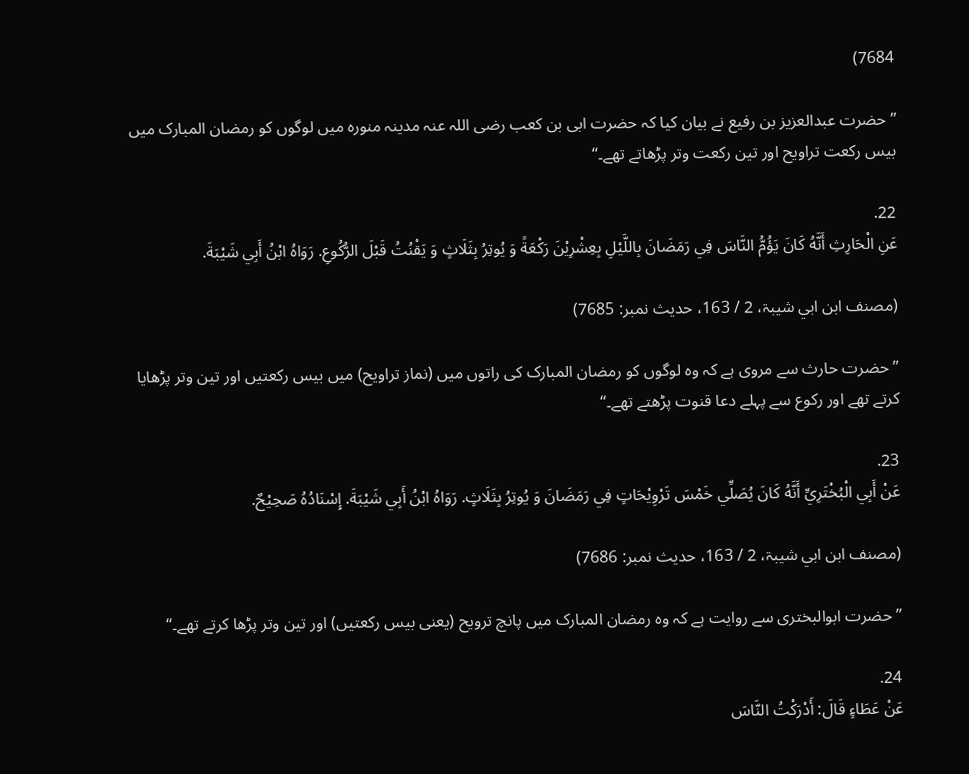7684)

’’حضرت عبدالعزیز بن رفیع نے بیان کیا کہ حضرت ابی بن کعب رضی اللہ عنہ مدینہ منورہ میں لوگوں کو رمضان المبارک میں بیس رکعت تراویح اور تین رکعت وتر پڑھاتے تھے۔‘‘

22.
عَنِ الْحَارِثِ أَنَّهُ کَانَ يَؤُمُّ النَّاسَ فِي رَمَضَانَ بِاللَّيْلِ بِعِشْرِيْنَ رَکْعَةً وَ يُوتِرُ بِثَلَاثٍ وَ يَقْنُتُ قَبْلَ الرُّکُوعِ. رَوَاهُ ابْنُ أَبِي شَيْبَةَ.

(مصنف ابن ابي شیبۃ، 2 / 163، حدیث نمبر: 7685)

’’حضرت حارث سے مروی ہے کہ وہ لوگوں کو رمضان المبارک کی راتوں میں (نماز تراویح) میں بیس رکعتیں اور تین وتر پڑھایا کرتے تھے اور رکوع سے پہلے دعا قنوت پڑھتے تھے۔‘‘

23.
عَنْ أَبِي الْبُخْتَرِيِّ أَنَّهُ کَانَ يُصَلِّي خَمْسَ تَرْوِيْحَاتٍ فِي رَمَضَانَ وَ يُوتِرُ بِثَلَاثٍ. رَوَاهُ ابْنُ أَبِي شَيْبَةَ. إِسْنَادُهُ صَحِيْحٌ.

(مصنف ابن ابي شیبۃ، 2 / 163، حدیث نمبر: 7686)

’’حضرت ابوالبختری سے روایت ہے کہ وہ رمضان المبارک میں پانچ ترویح (یعنی بیس رکعتیں) اور تین وتر پڑھا کرتے تھے۔‘‘

24.
عَنْ عَطَاءٍ قَالَ: أَدْرَکْتُ النَّاسَ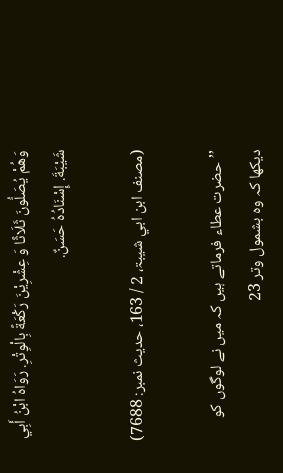وَهُمْ يُصَلُّونَ ثَلَاثًا وَ عِشْرِيْنَ رَکْعَةً بِالْوِتْرِ. رَوَاهُ ابْنُ أَبِي شَيْبَةَ. إِسْنَادُهُ حَسَنٌ.

(مصنف ابن ابي شیبۃ، 2 / 163، حدیث نمبر: 7688)

’’حضرت عطاء فرماتے ہیں کہ میں نے لوگوں کو دیکھا کہ وہ بشمول وتر 23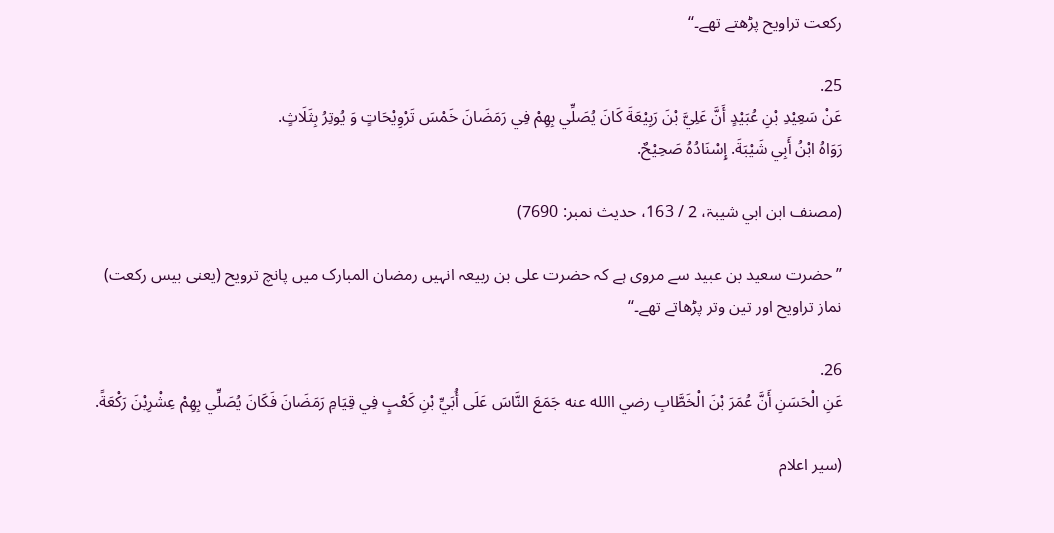رکعت تراویح پڑھتے تھے۔‘‘

25.
عَنْ سَعِيْدِ بْنِ عُبَيْدٍ أَنَّ عَلِيَّ بْنَ رَبِيْعَةَ کَانَ يُصَلِّي بِهِمْ فِي رَمَضَانَ خَمْسَ تَرْوِيْحَاتٍ وَ يُوتِرُ بِثَلَاثٍ.
رَوَاهُ ابْنُ أَبِي شَيْبَةَ. إِسْنَادُهُ صَحِيْحٌ.

(مصنف ابن ابي شیبۃ، 2 / 163، حدیث نمبر: 7690)

’’حضرت سعید بن عبید سے مروی ہے کہ حضرت علی بن ربیعہ انہیں رمضان المبارک میں پانچ ترویح (یعنی بیس رکعت) نماز تراویح اور تین وتر پڑھاتے تھے۔‘‘

26.
عَنِ الْحَسَنِ أَنَّ عُمَرَ بْنَ الْخَطَّابِ رضي االله عنه جَمَعَ النَّاسَ عَلَی أُبَيِّ بْنِ کَعْبٍ فِي قِيَامِ رَمَضَانَ فَکَانَ يُصَلِّي بِهِمْ عِشْرِيْنَ رَکْعَةً.

(سیر اعلام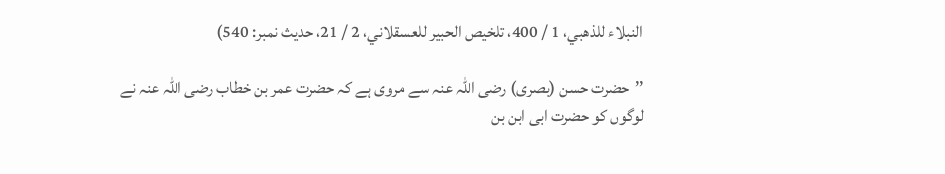النبلاء للذھبي، 1 / 400، تلخیص الحبیر للعسقلاني، 2 / 21، حدیث نمبر: 540)

’’حضرت حسن (بصری) رضی اللہ عنہ سے مروی ہے کہ حضرت عمر بن خطاب رضی اللہ عنہ نے لوگوں کو حضرت ابی ابن بن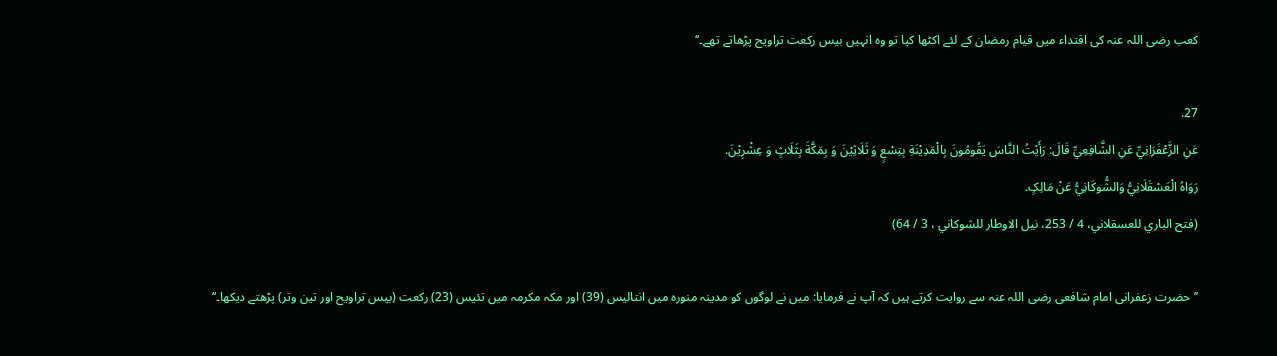کعب رضی اللہ عنہ کی اقتداء میں قیام رمضان کے لئے اکٹھا کیا تو وہ انہیں بیس رکعت تراویح پڑھاتے تھے۔‘‘

27.
عَنِ الزَّعْفَرَانِيِّ عَنِ الشَّافِعِيِّ قَالَ: رَأَيْتُ النَّاسَ يَقُومُونَ بِالْمَدِيْنَةِ بِتِسْعٍ وَ ثَلَاثِيْنَ وَ بِمَکَّةَ بِثَلَاثٍ وَ عِشْرِيْنَ.
رَوَاهُ الْعَسْقَلَانِيُّ وَالشُّوکَانِيُّ عَنْ مَالِکٍ.
(فتح الباري للعسقلاني، 4 / 253، نیل الاوطار للشوکاني ، 3 / 64)

’’حضرت زعفرانی امام شافعی رضی اللہ عنہ سے روایت کرتے ہیں کہ آپ نے فرمایا: میں نے لوگوں کو مدینہ منورہ میں انتالیس (39) اور مکہ مکرمہ میں تئیس (23) رکعت (بیس تراویح اور تین وتر) پڑھتے دیکھا۔‘‘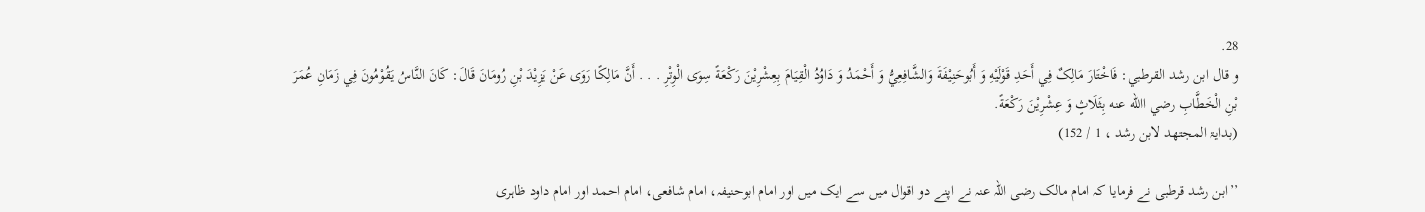28.
و قال ابن رشد القرطبي: فَاخْتَارَ مَالِکٌ فِي أَحَدِ قَوْلَيْهِ وَ أَبُوحَنِيْفَةَ وَالشَّافِعِيُّ وَ أَحْمَدُ وَ دَاوُدُ الْقِيَامَ بِعِشْرِيْنَ رَکْعَةً سِوَی الْوِتْرِ . . . أَنَّ مَالِکًا رَوَی عَنْ يَزِيْدَ بْنِ رُومَانَ قَالَ: کَانَ النَّاسُ يَقُوْمُونَ فِي زَمَانِ عُمَرَ بْنِ الْخَطَّابِ رضي االله عنه بِثَلَاثٍ وَ عِشْرِيْنَ رَکْعَةً.
(بدایۃ المجتھد لابن رشد ، 1 / 152)

’’ابن رشد قرطبی نے فرمایا کہ امام مالک رضی اللہ عنہ نے اپنے دو اقوال میں سے ایک میں اور امام ابوحنیفہ، امام شافعی، امام احمد اور امام داود ظاہری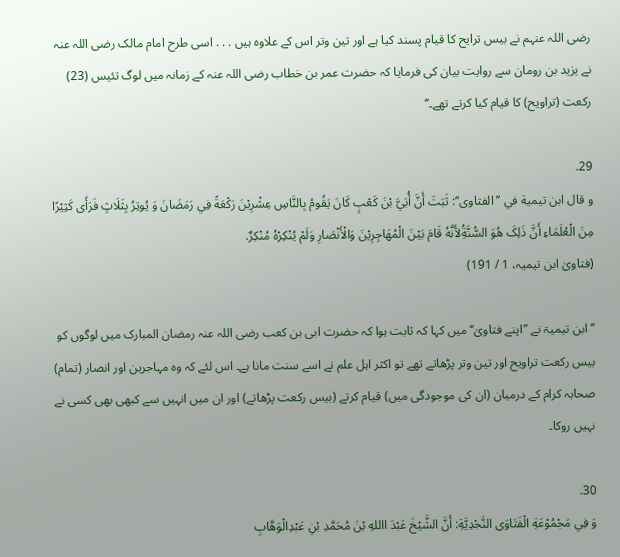رضی اللہ عنہم نے بیس ترایح کا قیام پسند کیا ہے اور تین وتر اس کے علاوہ ہیں . . . اسی طرح امام مالک رضی اللہ عنہ نے یزید بن رومان سے روایت بیان کی فرمایا کہ حضرت عمر بن خطاب رضی اللہ عنہ کے زمانہ میں لوگ تئیس (23) رکعت (تراویح) کا قیام کیا کرتے تھے۔‘‘

29.
و قال ابن تيمية في ’’الفتاوی‘‘: ثَبَتَ أَنَّ أُبَيَّ بْنَ کَعْبٍ کَانَ يَقُومُ بِالنَّاسِ عِشْرِيْنَ رَکْعَةً فِي رَمَضَانَ وَ يُوتِرُ بِثَلَاثٍ فَرَأَی کَثِيْرًا مِنَ الْعُلَمَاءِ أَنَّ ذَلِکَ هُوَ السُّنَّةُِلأَنَّهُ قَامَ بَيْنَ الْمُهَاجِرِيْنَ وَالْأَنْصَارِ وَلَمْ يُنْکِرْهُ مُنْکِرٌ.
(فتاویٰ ابن تیمیہ، 1 / 191)

’’ابن تیمیۃ نے ’’اپنے فتاویٰ‘‘ میں کہا کہ ثابت ہوا کہ حضرت ابی بن کعب رضی اللہ عنہ رمضان المبارک میں لوگوں کو بیس رکعت تراویح اور تین وتر پڑھاتے تھے تو اکثر اہل علم نے اسے سنت مانا ہے۔ اس لئے کہ وہ مہاجرین اور انصار (تمام) صحابہ کرام کے درمیان (ان کی موجودگی میں) قیام کرتے (بیس رکعت پڑھاتے) اور ان میں انہیں سے کبھی بھی کسی نے نہیں روکا۔

30.
وَ فِي مَجْمُوْعَةِ الْفَتَاوَی النَّجْدِيَّةِ: أَنَّ الشَّيْخَ عَبْدَ االلهِ بْنَ مُحَمَّدِ بْنِ عَبْدِالْوَهَّابِ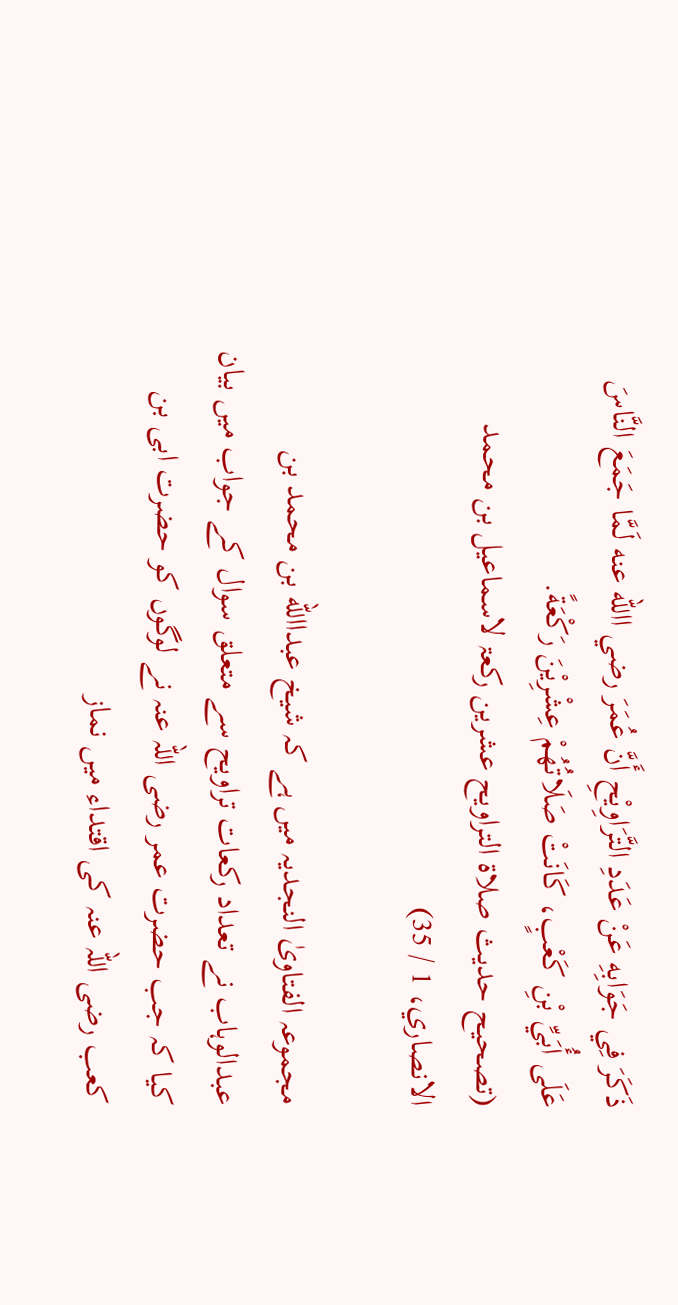ذَکَرَ فِي جَوَابِهِ عَنْ عَدَدِ التَّرَاوِيْحِ أَنَّ عُمَرَ رضي االله عنه لَمَّا جَمَعَ النَّاسَ عَلَی أُبَيِّ بْنِ کَعْبٍ، کَانَتْ صَلَاتُهُمْ عِشْرِيْنَ رَکْعَةً.
(تصحیح حدیث صلاۃ التراویح عشرین رکعۃ لاسماعیل بن محمد الانصاري، 1 / 35)

مجموعہ الفتاویٰ النجدیہ میں ہے کہ شیخ عبداالله بن محمد بن عبدالوہاب نے تعداد رکعات تراویح سے متعلق سوال کے جواب میں بیان کیا کہ جب حضرت عمر رضی اللہ عنہ نے لوگوں کو حضرت ابی بن کعب رضی اللہ عنہ کی اقتداء میں نماز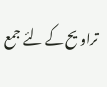تراویح کے لئے جمع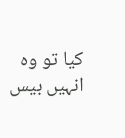کیا تو وہ انہیں بیس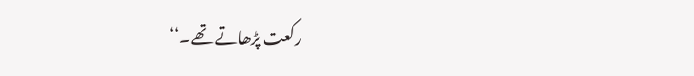رکعت پڑھاتے تھے۔‘‘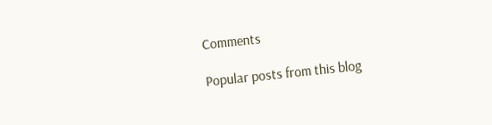Comments

Popular posts from this blog